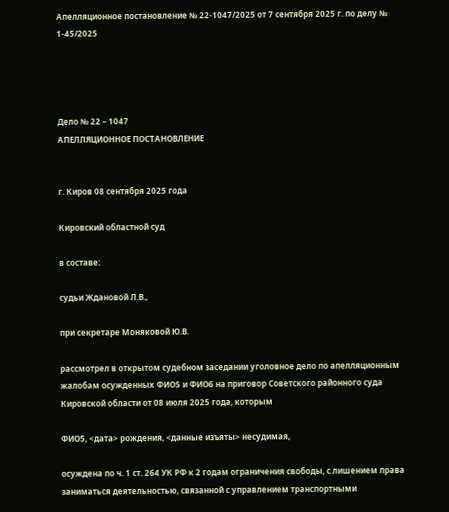Апелляционное постановление № 22-1047/2025 от 7 сентября 2025 г. по делу № 1-45/2025




Дело № 22 – 1047
АПЕЛЛЯЦИОННОЕ ПОСТАНОВЛЕНИЕ


г. Киров 08 сентября 2025 года

Кировский областной суд

в составе:

судьи Ждановой Л.В.,

при секретаре Моняковой Ю.В.

рассмотрел в открытом судебном заседании уголовное дело по апелляционным жалобам осужденных ФИО5 и ФИО6 на приговор Советского районного суда Кировской области от 08 июля 2025 года, которым

ФИО5, <дата> рождения, <данные изъяты> несудимая,

осуждена по ч. 1 ст. 264 УК РФ к 2 годам ограничения свободы, с лишением права заниматься деятельностью, связанной с управлением транспортными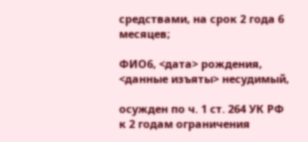средствами, на срок 2 года 6 месяцев;

ФИО6, <дата> рождения, <данные изъяты> несудимый,

осужден по ч. 1 ст. 264 УК РФ к 2 годам ограничения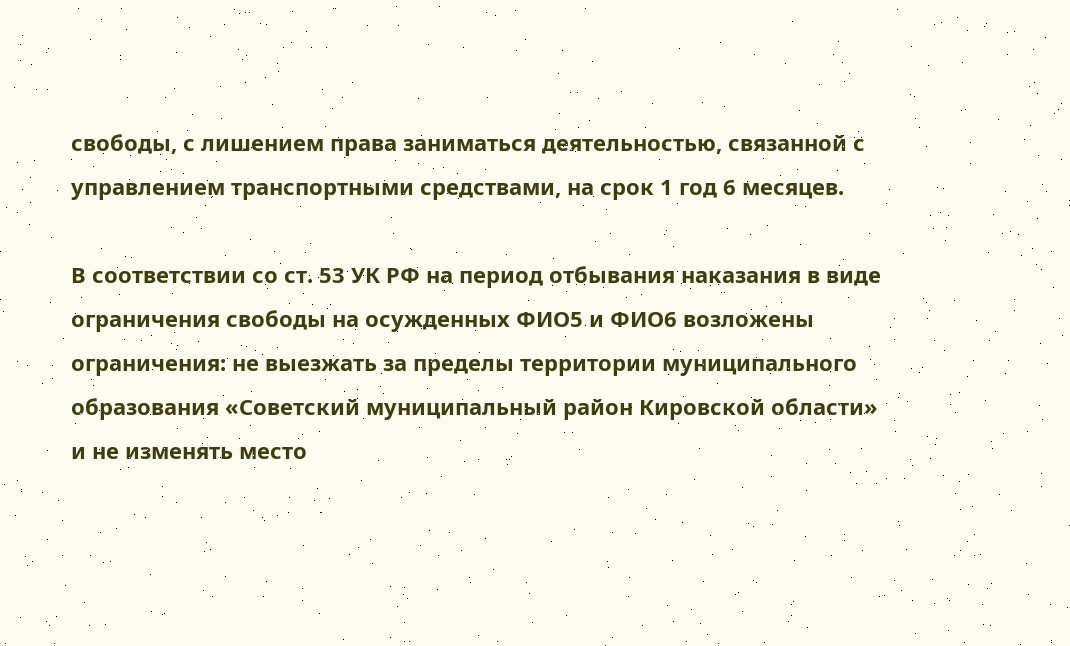свободы, с лишением права заниматься деятельностью, связанной с управлением транспортными средствами, на срок 1 год 6 месяцев.

В соответствии со ст. 53 УК РФ на период отбывания наказания в виде ограничения свободы на осужденных ФИО5 и ФИО6 возложены ограничения: не выезжать за пределы территории муниципального образования «Советский муниципальный район Кировской области» и не изменять место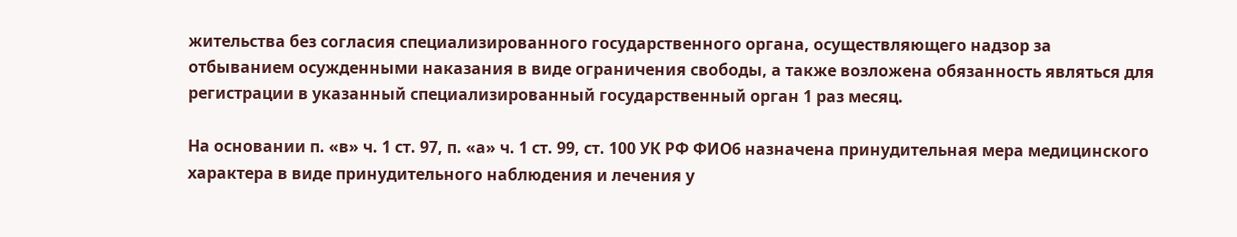жительства без согласия специализированного государственного органа, осуществляющего надзор за отбыванием осужденными наказания в виде ограничения свободы, а также возложена обязанность являться для регистрации в указанный специализированный государственный орган 1 раз месяц.

На основании п. «в» ч. 1 ст. 97, п. «а» ч. 1 ст. 99, ст. 100 УК РФ ФИО6 назначена принудительная мера медицинского характера в виде принудительного наблюдения и лечения у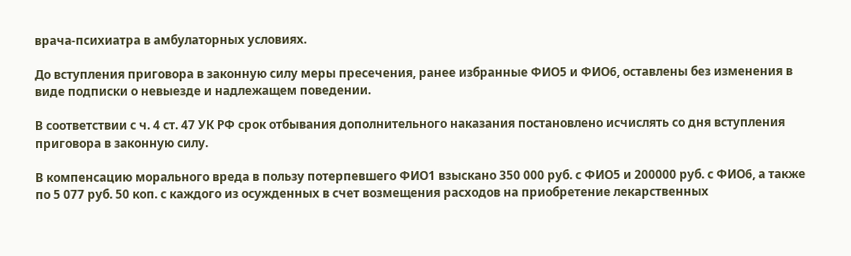врача-психиатра в амбулаторных условиях.

До вступления приговора в законную силу меры пресечения, ранее избранные ФИО5 и ФИО6, оставлены без изменения в виде подписки о невыезде и надлежащем поведении.

В соответствии с ч. 4 ст. 47 УК РФ срок отбывания дополнительного наказания постановлено исчислять со дня вступления приговора в законную силу.

В компенсацию морального вреда в пользу потерпевшего ФИО1 взыскано 350 000 руб. с ФИО5 и 200000 руб. с ФИО6, а также по 5 077 руб. 50 коп. с каждого из осужденных в счет возмещения расходов на приобретение лекарственных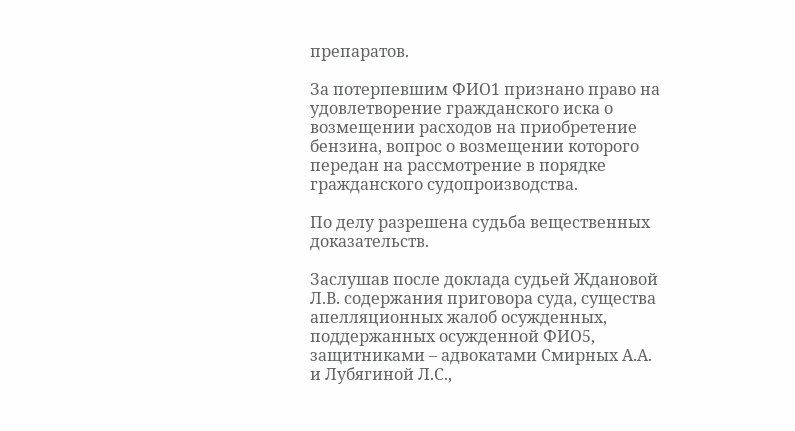препаратов.

За потерпевшим ФИО1 признано право на удовлетворение гражданского иска о возмещении расходов на приобретение бензина, вопрос о возмещении которого передан на рассмотрение в порядке гражданского судопроизводства.

По делу разрешена судьба вещественных доказательств.

Заслушав после доклада судьей Ждановой Л.В. содержания приговора суда, существа апелляционных жалоб осужденных, поддержанных осужденной ФИО5, защитниками – адвокатами Смирных А.А. и Лубягиной Л.С.,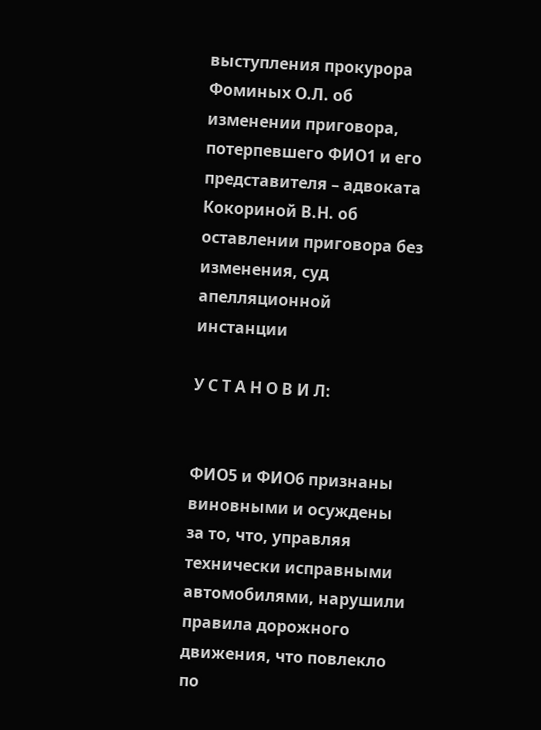выступления прокурора Фоминых О.Л. об изменении приговора, потерпевшего ФИО1 и его представителя – адвоката Кокориной В.Н. об оставлении приговора без изменения, суд апелляционной инстанции

У С Т А Н О В И Л:


ФИО5 и ФИО6 признаны виновными и осуждены за то, что, управляя технически исправными автомобилями, нарушили правила дорожного движения, что повлекло по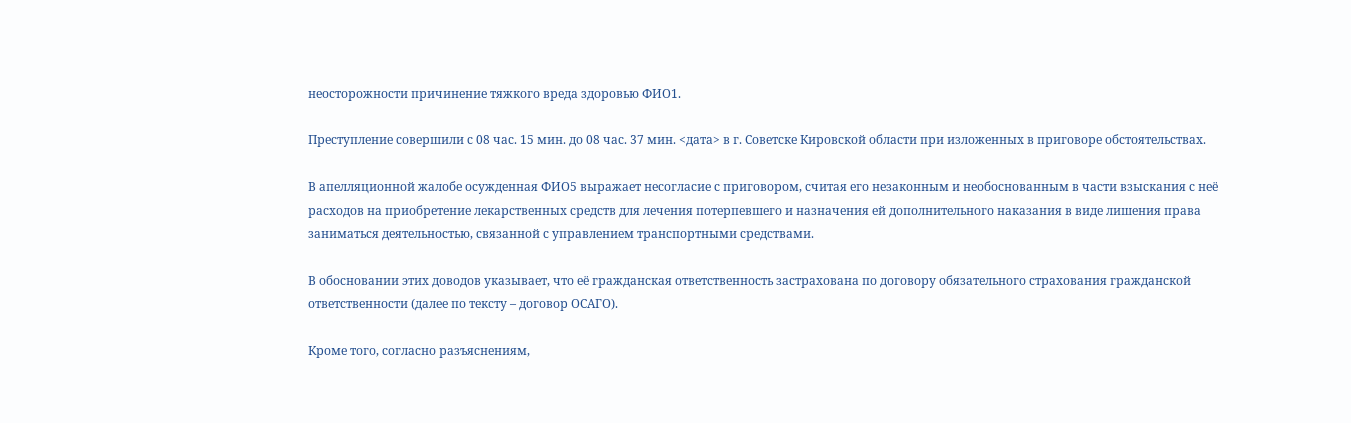неосторожности причинение тяжкого вреда здоровью ФИО1.

Преступление совершили с 08 час. 15 мин. до 08 час. 37 мин. <дата> в г. Советске Кировской области при изложенных в приговоре обстоятельствах.

В апелляционной жалобе осужденная ФИО5 выражает несогласие с приговором, считая его незаконным и необоснованным в части взыскания с неё расходов на приобретение лекарственных средств для лечения потерпевшего и назначения ей дополнительного наказания в виде лишения права заниматься деятельностью, связанной с управлением транспортными средствами.

В обосновании этих доводов указывает, что её гражданская ответственность застрахована по договору обязательного страхования гражданской ответственности (далее по тексту – договор ОСАГО).

Кроме того, согласно разъяснениям,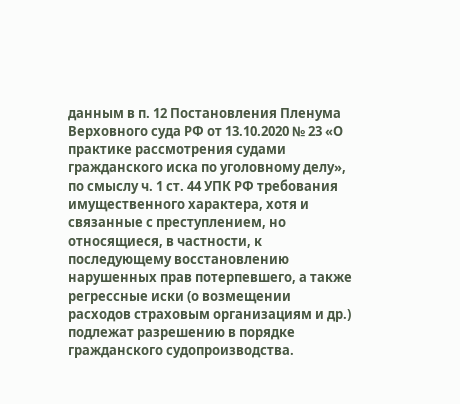данным в п. 12 Постановления Пленума Верховного суда РФ от 13.10.2020 № 23 «О практике рассмотрения судами гражданского иска по уголовному делу», по смыслу ч. 1 ст. 44 УПК РФ требования имущественного характера, хотя и связанные с преступлением, но относящиеся, в частности, к последующему восстановлению нарушенных прав потерпевшего, а также регрессные иски (о возмещении расходов страховым организациям и др.) подлежат разрешению в порядке гражданского судопроизводства.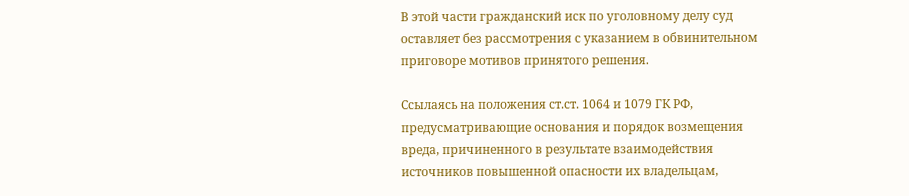В этой части гражданский иск по уголовному делу суд оставляет без рассмотрения с указанием в обвинительном приговоре мотивов принятого решения.

Ссылаясь на положения ст.ст. 1064 и 1079 ГК РФ, предусматривающие основания и порядок возмещения вреда, причиненного в результате взаимодействия источников повышенной опасности их владельцам,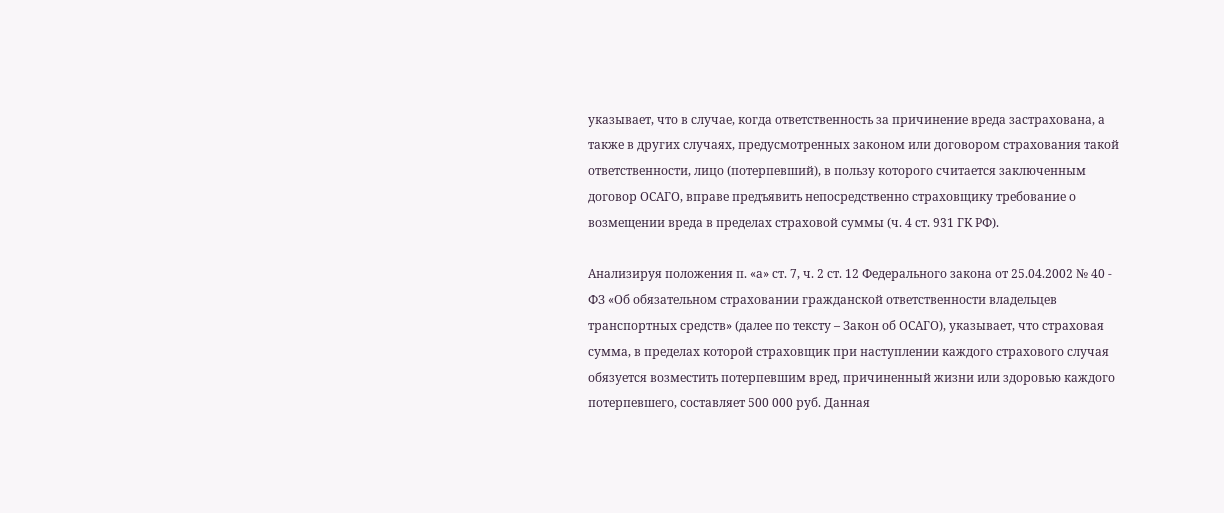указывает, что в случае, когда ответственность за причинение вреда застрахована, а также в других случаях, предусмотренных законом или договором страхования такой ответственности, лицо (потерпевший), в пользу которого считается заключенным договор ОСАГО, вправе предъявить непосредственно страховщику требование о возмещении вреда в пределах страховой суммы (ч. 4 ст. 931 ГК РФ).

Анализируя положения п. «а» ст. 7, ч. 2 ст. 12 Федерального закона от 25.04.2002 № 40 - ФЗ «Об обязательном страховании гражданской ответственности владельцев транспортных средств» (далее по тексту – Закон об ОСАГО), указывает, что страховая сумма, в пределах которой страховщик при наступлении каждого страхового случая обязуется возместить потерпевшим вред, причиненный жизни или здоровью каждого потерпевшего, составляет 500 000 руб. Данная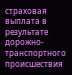страховая выплата в результате дорожно-транспортного происшествия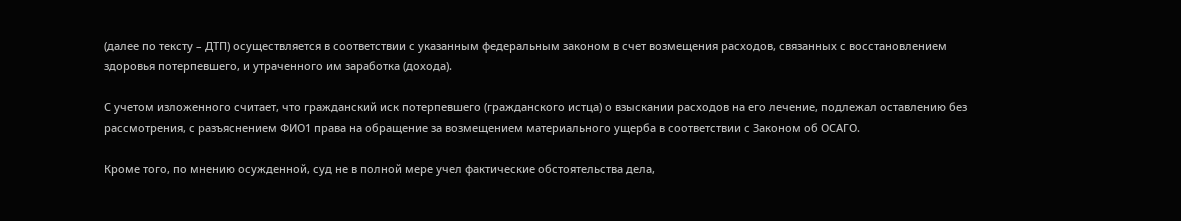(далее по тексту – ДТП) осуществляется в соответствии с указанным федеральным законом в счет возмещения расходов, связанных с восстановлением здоровья потерпевшего, и утраченного им заработка (дохода).

С учетом изложенного считает, что гражданский иск потерпевшего (гражданского истца) о взыскании расходов на его лечение, подлежал оставлению без рассмотрения, с разъяснением ФИО1 права на обращение за возмещением материального ущерба в соответствии с Законом об ОСАГО.

Кроме того, по мнению осужденной, суд не в полной мере учел фактические обстоятельства дела,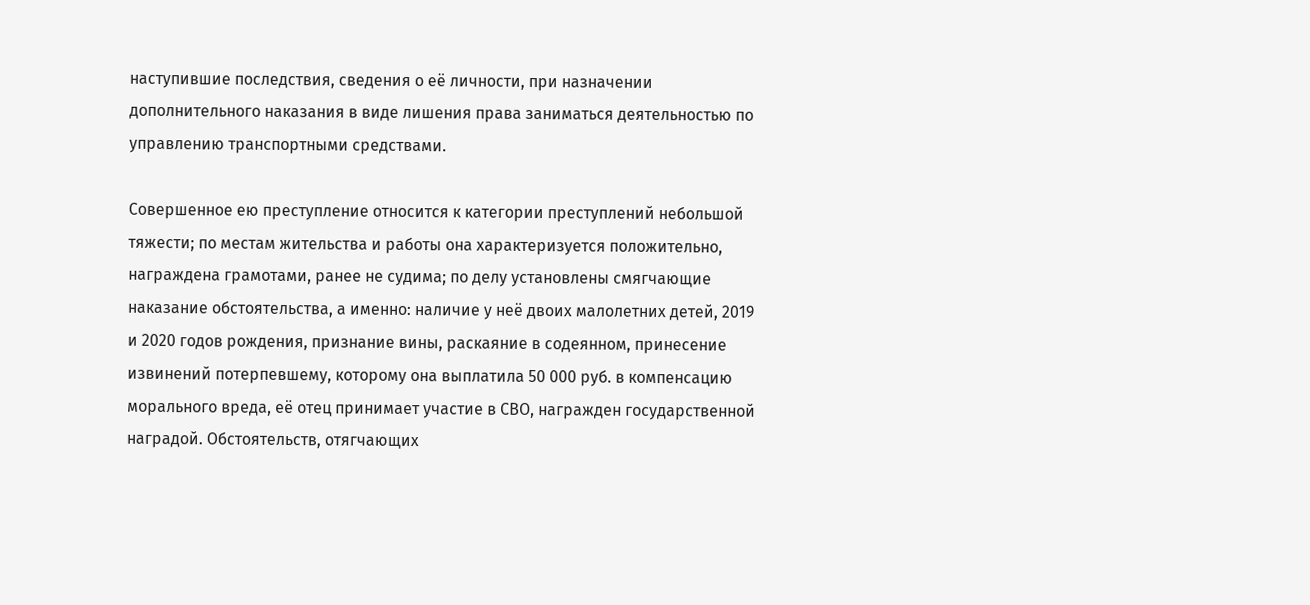наступившие последствия, сведения о её личности, при назначении дополнительного наказания в виде лишения права заниматься деятельностью по управлению транспортными средствами.

Совершенное ею преступление относится к категории преступлений небольшой тяжести; по местам жительства и работы она характеризуется положительно, награждена грамотами, ранее не судима; по делу установлены смягчающие наказание обстоятельства, а именно: наличие у неё двоих малолетних детей, 2019 и 2020 годов рождения, признание вины, раскаяние в содеянном, принесение извинений потерпевшему, которому она выплатила 50 000 руб. в компенсацию морального вреда, её отец принимает участие в СВО, награжден государственной наградой. Обстоятельств, отягчающих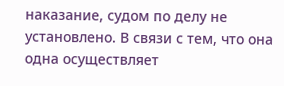наказание, судом по делу не установлено. В связи с тем, что она одна осуществляет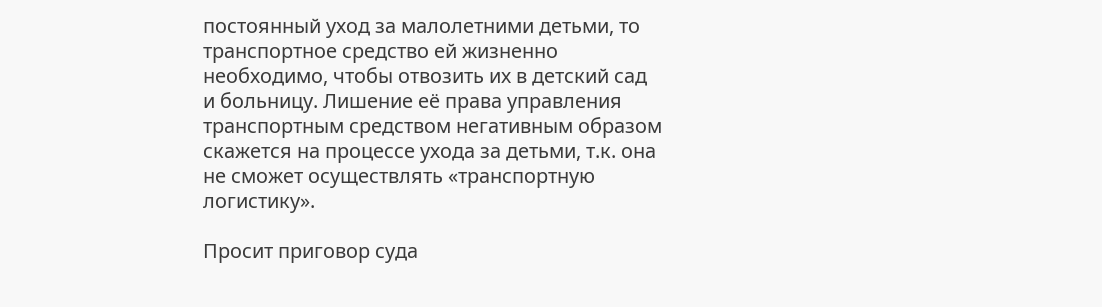постоянный уход за малолетними детьми, то транспортное средство ей жизненно необходимо, чтобы отвозить их в детский сад и больницу. Лишение её права управления транспортным средством негативным образом скажется на процессе ухода за детьми, т.к. она не сможет осуществлять «транспортную логистику».

Просит приговор суда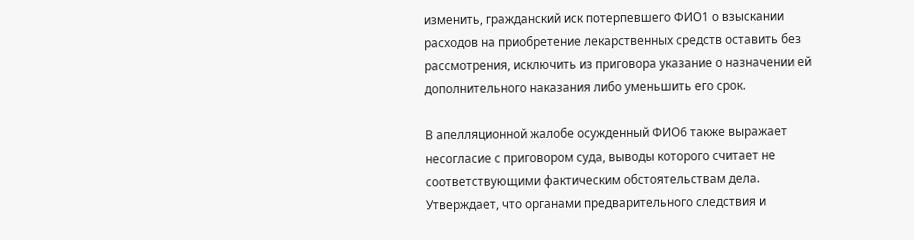изменить, гражданский иск потерпевшего ФИО1 о взыскании расходов на приобретение лекарственных средств оставить без рассмотрения, исключить из приговора указание о назначении ей дополнительного наказания либо уменьшить его срок.

В апелляционной жалобе осужденный ФИО6 также выражает несогласие с приговором суда, выводы которого считает не соответствующими фактическим обстоятельствам дела. Утверждает, что органами предварительного следствия и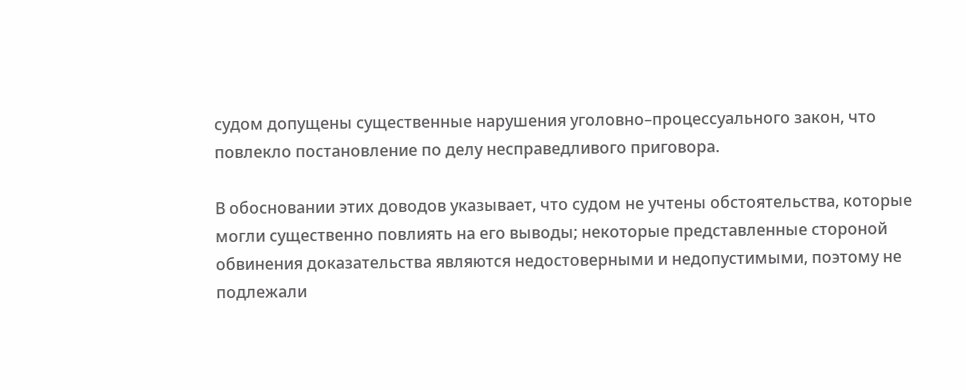судом допущены существенные нарушения уголовно–процессуального закон, что повлекло постановление по делу несправедливого приговора.

В обосновании этих доводов указывает, что судом не учтены обстоятельства, которые могли существенно повлиять на его выводы; некоторые представленные стороной обвинения доказательства являются недостоверными и недопустимыми, поэтому не подлежали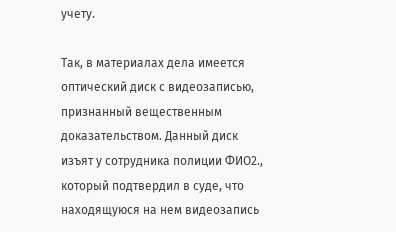учету.

Так, в материалах дела имеется оптический диск с видеозаписью, признанный вещественным доказательством. Данный диск изъят у сотрудника полиции ФИО2., который подтвердил в суде, что находящуюся на нем видеозапись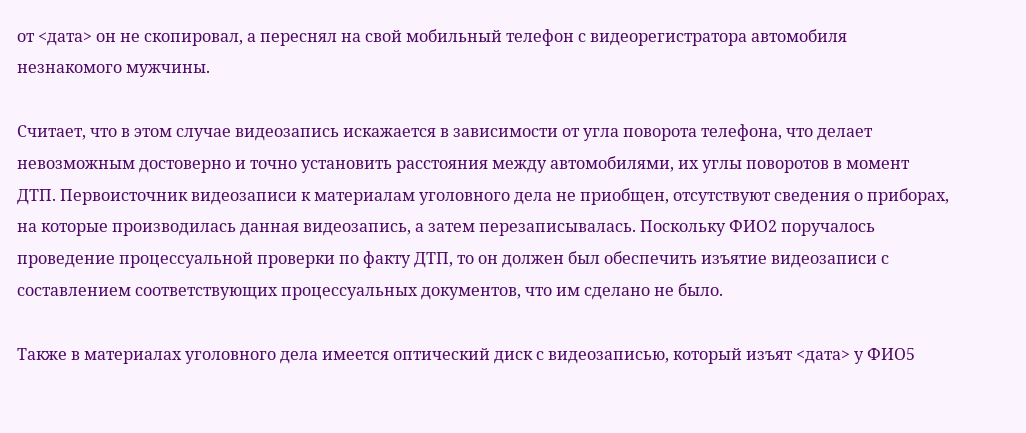от <дата> он не скопировал, а переснял на свой мобильный телефон с видеорегистратора автомобиля незнакомого мужчины.

Считает, что в этом случае видеозапись искажается в зависимости от угла поворота телефона, что делает невозможным достоверно и точно установить расстояния между автомобилями, их углы поворотов в момент ДТП. Первоисточник видеозаписи к материалам уголовного дела не приобщен, отсутствуют сведения о приборах, на которые производилась данная видеозапись, а затем перезаписывалась. Поскольку ФИО2 поручалось проведение процессуальной проверки по факту ДТП, то он должен был обеспечить изъятие видеозаписи с составлением соответствующих процессуальных документов, что им сделано не было.

Также в материалах уголовного дела имеется оптический диск с видеозаписью, который изъят <дата> у ФИО5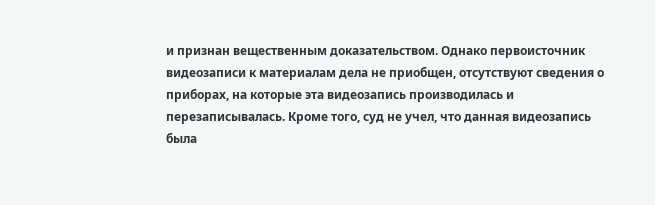и признан вещественным доказательством. Однако первоисточник видеозаписи к материалам дела не приобщен, отсутствуют сведения о приборах, на которые эта видеозапись производилась и перезаписывалась. Кроме того, суд не учел, что данная видеозапись была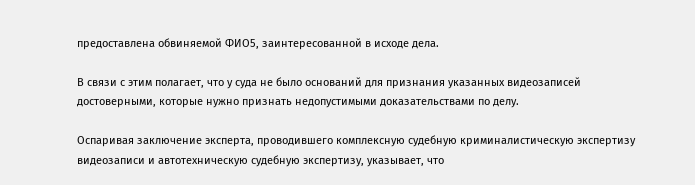предоставлена обвиняемой ФИО5, заинтересованной в исходе дела.

В связи с этим полагает, что у суда не было оснований для признания указанных видеозаписей достоверными, которые нужно признать недопустимыми доказательствами по делу.

Оспаривая заключение эксперта, проводившего комплексную судебную криминалистическую экспертизу видеозаписи и автотехническую судебную экспертизу, указывает, что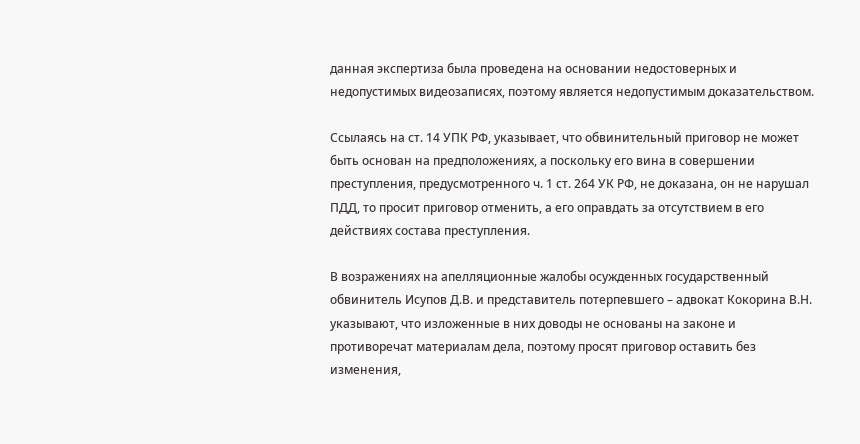данная экспертиза была проведена на основании недостоверных и недопустимых видеозаписях, поэтому является недопустимым доказательством.

Ссылаясь на ст. 14 УПК РФ, указывает, что обвинительный приговор не может быть основан на предположениях, а поскольку его вина в совершении преступления, предусмотренного ч. 1 ст. 264 УК РФ, не доказана, он не нарушал ПДД, то просит приговор отменить, а его оправдать за отсутствием в его действиях состава преступления.

В возражениях на апелляционные жалобы осужденных государственный обвинитель Исупов Д.В. и представитель потерпевшего – адвокат Кокорина В.Н. указывают, что изложенные в них доводы не основаны на законе и противоречат материалам дела, поэтому просят приговор оставить без изменения,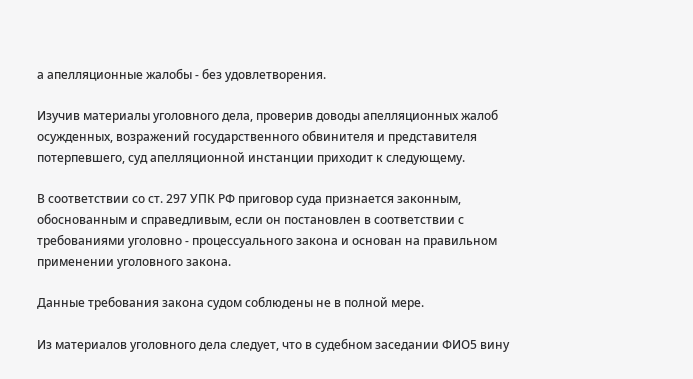а апелляционные жалобы - без удовлетворения.

Изучив материалы уголовного дела, проверив доводы апелляционных жалоб осужденных, возражений государственного обвинителя и представителя потерпевшего, суд апелляционной инстанции приходит к следующему.

В соответствии со ст. 297 УПК РФ приговор суда признается законным, обоснованным и справедливым, если он постановлен в соответствии с требованиями уголовно - процессуального закона и основан на правильном применении уголовного закона.

Данные требования закона судом соблюдены не в полной мере.

Из материалов уголовного дела следует, что в судебном заседании ФИО5 вину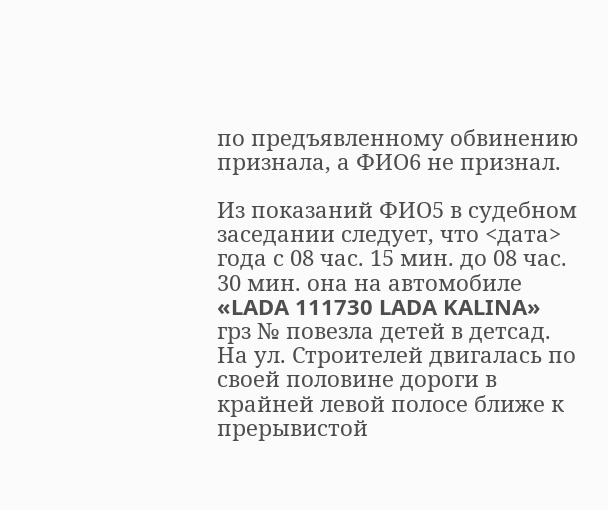по предъявленному обвинению признала, а ФИО6 не признал.

Из показаний ФИО5 в судебном заседании следует, что <дата> года с 08 час. 15 мин. до 08 час. 30 мин. она на автомобиле «LADA 111730 LADA KALINA» грз № повезла детей в детсад. На ул. Строителей двигалась по своей половине дороги в крайней левой полосе ближе к прерывистой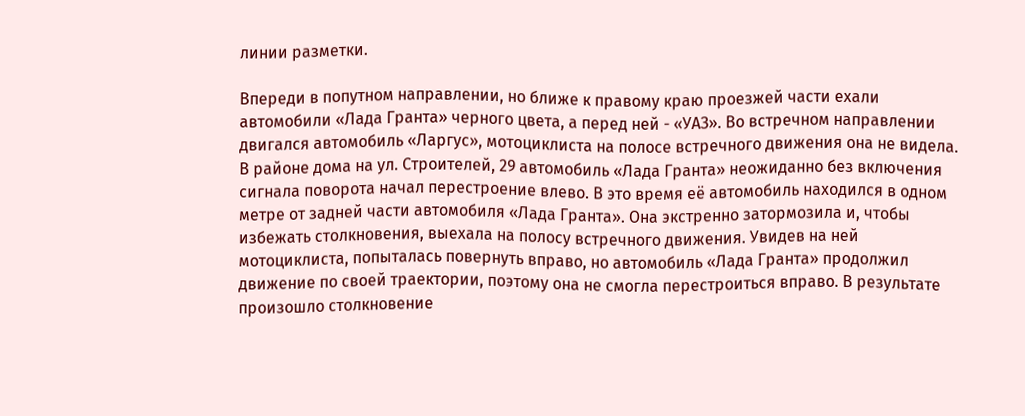линии разметки.

Впереди в попутном направлении, но ближе к правому краю проезжей части ехали автомобили «Лада Гранта» черного цвета, а перед ней - «УАЗ». Во встречном направлении двигался автомобиль «Ларгус», мотоциклиста на полосе встречного движения она не видела. В районе дома на ул. Строителей, 29 автомобиль «Лада Гранта» неожиданно без включения сигнала поворота начал перестроение влево. В это время её автомобиль находился в одном метре от задней части автомобиля «Лада Гранта». Она экстренно затормозила и, чтобы избежать столкновения, выехала на полосу встречного движения. Увидев на ней мотоциклиста, попыталась повернуть вправо, но автомобиль «Лада Гранта» продолжил движение по своей траектории, поэтому она не смогла перестроиться вправо. В результате произошло столкновение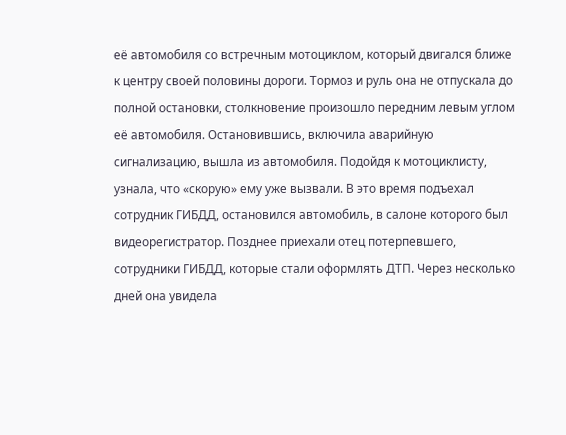её автомобиля со встречным мотоциклом, который двигался ближе к центру своей половины дороги. Тормоз и руль она не отпускала до полной остановки, столкновение произошло передним левым углом её автомобиля. Остановившись, включила аварийную сигнализацию, вышла из автомобиля. Подойдя к мотоциклисту, узнала, что «скорую» ему уже вызвали. В это время подъехал сотрудник ГИБДД, остановился автомобиль, в салоне которого был видеорегистратор. Позднее приехали отец потерпевшего, сотрудники ГИБДД, которые стали оформлять ДТП. Через несколько дней она увидела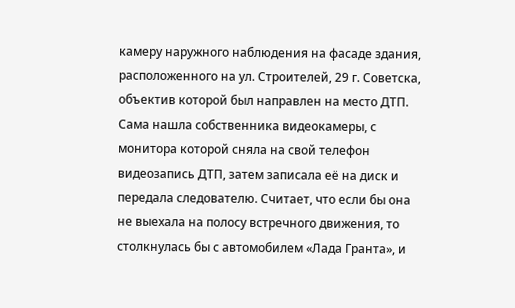камеру наружного наблюдения на фасаде здания, расположенного на ул. Строителей, 29 г. Советска, объектив которой был направлен на место ДТП. Сама нашла собственника видеокамеры, с монитора которой сняла на свой телефон видеозапись ДТП, затем записала её на диск и передала следователю. Считает, что если бы она не выехала на полосу встречного движения, то столкнулась бы с автомобилем «Лада Гранта», и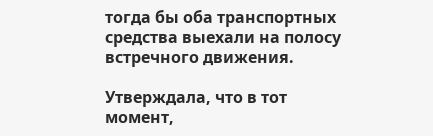тогда бы оба транспортных средства выехали на полосу встречного движения.

Утверждала, что в тот момент,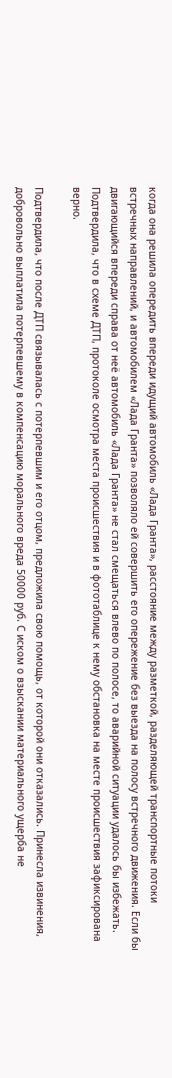когда она решила опередить впереди идущий автомобиль «Лада Гранта», расстояние между разметкой, разделяющей транспортные потоки встречных направлений, и автомобилем «Лада Гранта» позволяло ей совершить его опережение без выезда на полосу встречного движения. Если бы двигающийся впереди справа от неё автомобиль «Лада Гранта» не стал смещаться влево по полосе, то аварийной ситуации удалось бы избежать. Подтвердила, что в схеме ДТП, протоколе осмотра места происшествия и в фототаблице к нему обстановка на месте происшествия зафиксирована верно.

Подтвердила, что после ДТП связывалась с потерпевшим и его отцом, предложила свою помощь, от которой они отказались. Принесла извинения, добровольно выплатила потерпевшему в компенсацию морального вреда 50000 руб. С иском о взыскании материального ущерба не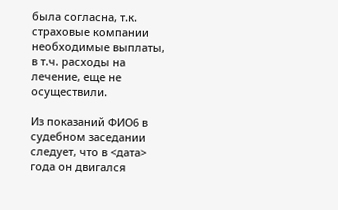была согласна, т.к. страховые компании необходимые выплаты, в т.ч. расходы на лечение, еще не осуществили.

Из показаний ФИО6 в судебном заседании следует, что в <дата> года он двигался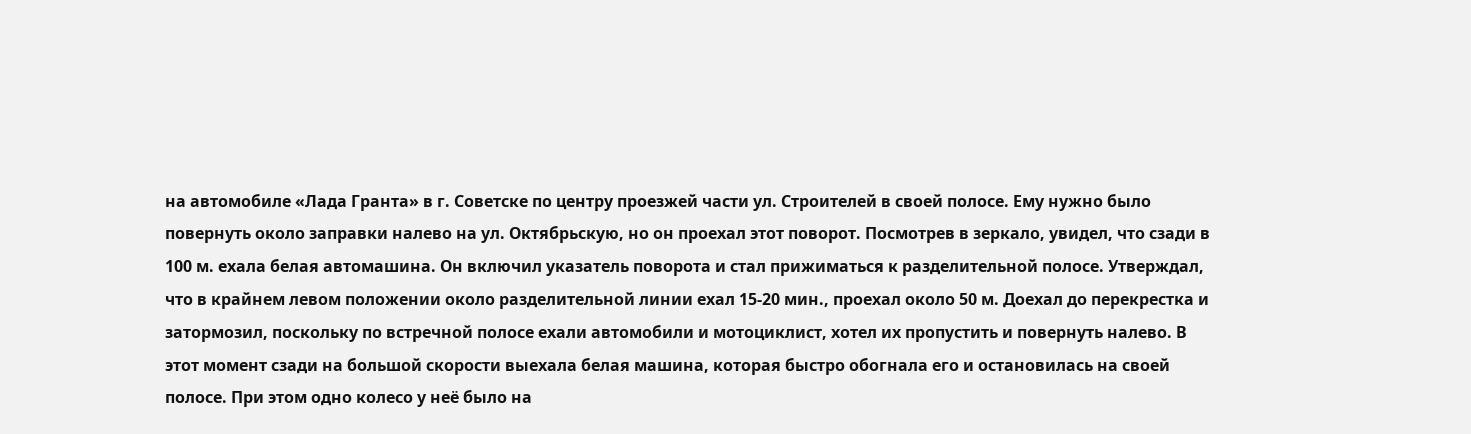на автомобиле «Лада Гранта» в г. Советске по центру проезжей части ул. Строителей в своей полосе. Ему нужно было повернуть около заправки налево на ул. Октябрьскую, но он проехал этот поворот. Посмотрев в зеркало, увидел, что сзади в 100 м. ехала белая автомашина. Он включил указатель поворота и стал прижиматься к разделительной полосе. Утверждал, что в крайнем левом положении около разделительной линии ехал 15-20 мин., проехал около 50 м. Доехал до перекрестка и затормозил, поскольку по встречной полосе ехали автомобили и мотоциклист, хотел их пропустить и повернуть налево. В этот момент сзади на большой скорости выехала белая машина, которая быстро обогнала его и остановилась на своей полосе. При этом одно колесо у неё было на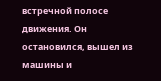встречной полосе движения. Он остановился, вышел из машины и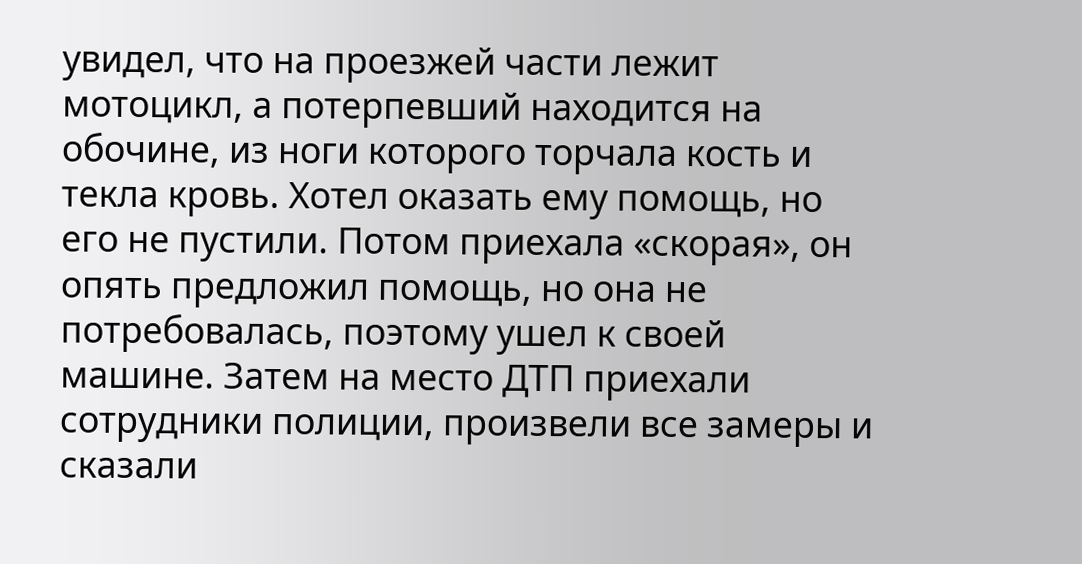увидел, что на проезжей части лежит мотоцикл, а потерпевший находится на обочине, из ноги которого торчала кость и текла кровь. Хотел оказать ему помощь, но его не пустили. Потом приехала «скорая», он опять предложил помощь, но она не потребовалась, поэтому ушел к своей машине. Затем на место ДТП приехали сотрудники полиции, произвели все замеры и сказали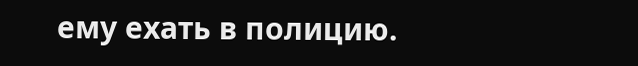ему ехать в полицию.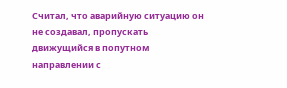Считал, что аварийную ситуацию он не создавал, пропускать движущийся в попутном направлении с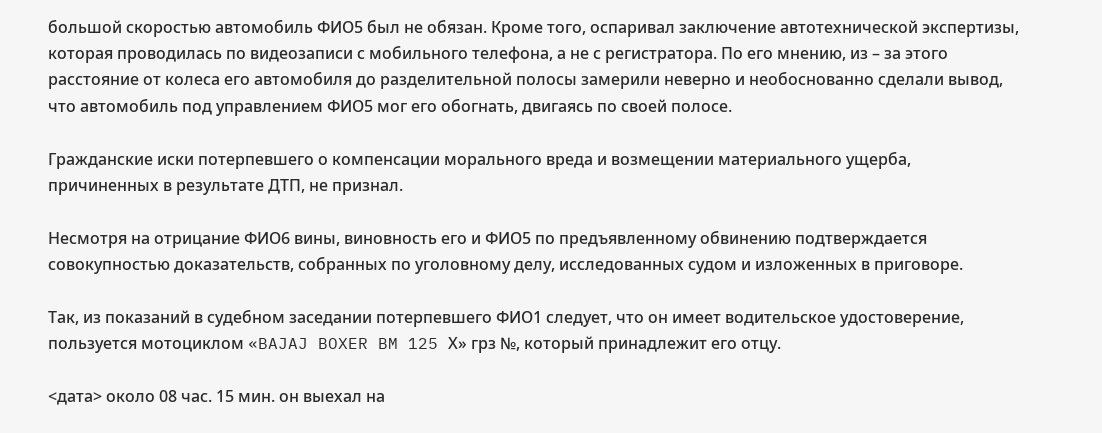большой скоростью автомобиль ФИО5 был не обязан. Кроме того, оспаривал заключение автотехнической экспертизы, которая проводилась по видеозаписи с мобильного телефона, а не с регистратора. По его мнению, из – за этого расстояние от колеса его автомобиля до разделительной полосы замерили неверно и необоснованно сделали вывод, что автомобиль под управлением ФИО5 мог его обогнать, двигаясь по своей полосе.

Гражданские иски потерпевшего о компенсации морального вреда и возмещении материального ущерба, причиненных в результате ДТП, не признал.

Несмотря на отрицание ФИО6 вины, виновность его и ФИО5 по предъявленному обвинению подтверждается совокупностью доказательств, собранных по уголовному делу, исследованных судом и изложенных в приговоре.

Так, из показаний в судебном заседании потерпевшего ФИО1 следует, что он имеет водительское удостоверение, пользуется мотоциклом «BAJAJ BOXER BM 125 Х» грз №, который принадлежит его отцу.

<дата> около 08 час. 15 мин. он выехал на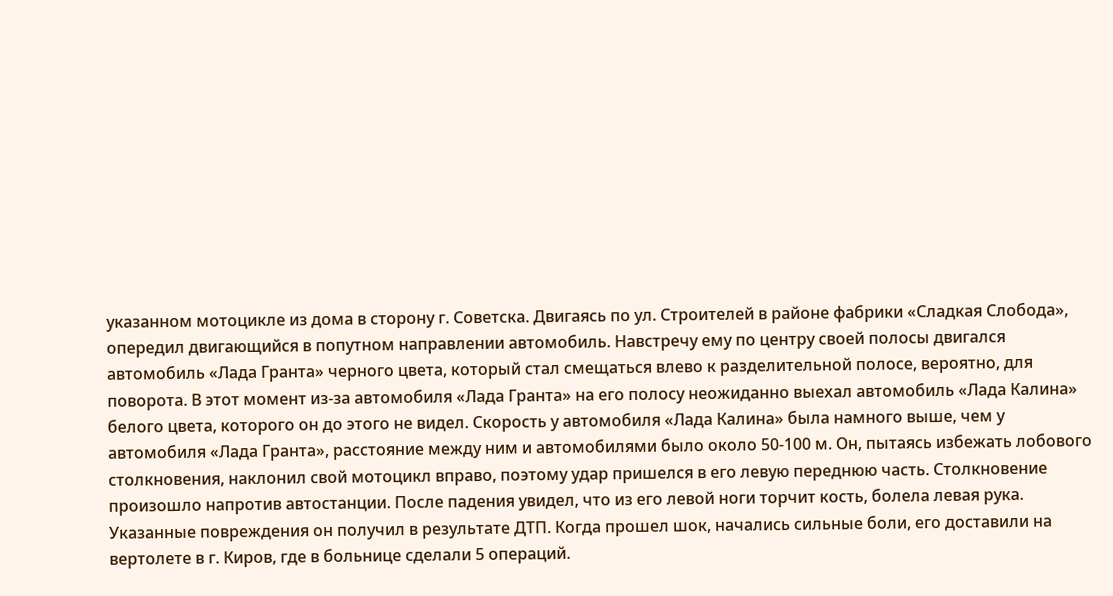указанном мотоцикле из дома в сторону г. Советска. Двигаясь по ул. Строителей в районе фабрики «Сладкая Слобода», опередил двигающийся в попутном направлении автомобиль. Навстречу ему по центру своей полосы двигался автомобиль «Лада Гранта» черного цвета, который стал смещаться влево к разделительной полосе, вероятно, для поворота. В этот момент из-за автомобиля «Лада Гранта» на его полосу неожиданно выехал автомобиль «Лада Калина» белого цвета, которого он до этого не видел. Скорость у автомобиля «Лада Калина» была намного выше, чем у автомобиля «Лада Гранта», расстояние между ним и автомобилями было около 50-100 м. Он, пытаясь избежать лобового столкновения, наклонил свой мотоцикл вправо, поэтому удар пришелся в его левую переднюю часть. Столкновение произошло напротив автостанции. После падения увидел, что из его левой ноги торчит кость, болела левая рука. Указанные повреждения он получил в результате ДТП. Когда прошел шок, начались сильные боли, его доставили на вертолете в г. Киров, где в больнице сделали 5 операций.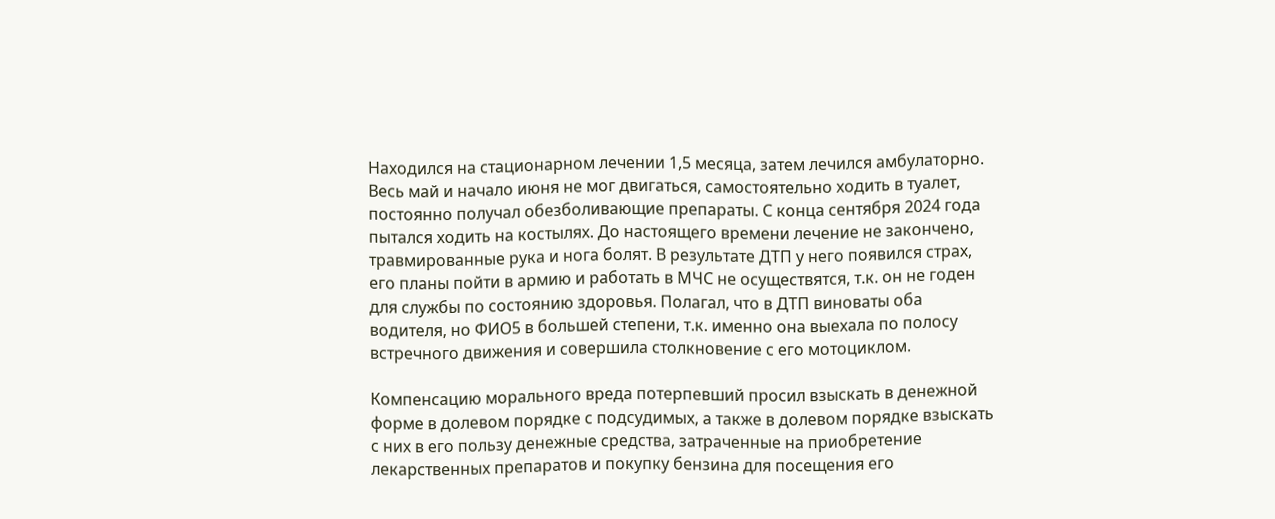Находился на стационарном лечении 1,5 месяца, затем лечился амбулаторно. Весь май и начало июня не мог двигаться, самостоятельно ходить в туалет, постоянно получал обезболивающие препараты. С конца сентября 2024 года пытался ходить на костылях. До настоящего времени лечение не закончено, травмированные рука и нога болят. В результате ДТП у него появился страх, его планы пойти в армию и работать в МЧС не осуществятся, т.к. он не годен для службы по состоянию здоровья. Полагал, что в ДТП виноваты оба водителя, но ФИО5 в большей степени, т.к. именно она выехала по полосу встречного движения и совершила столкновение с его мотоциклом.

Компенсацию морального вреда потерпевший просил взыскать в денежной форме в долевом порядке с подсудимых, а также в долевом порядке взыскать с них в его пользу денежные средства, затраченные на приобретение лекарственных препаратов и покупку бензина для посещения его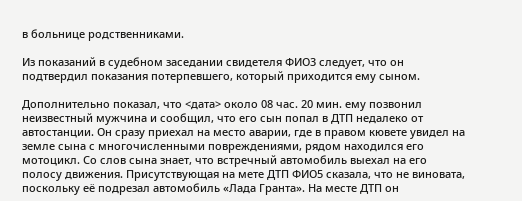в больнице родственниками.

Из показаний в судебном заседании свидетеля ФИО3 следует, что он подтвердил показания потерпевшего, который приходится ему сыном.

Дополнительно показал, что <дата> около 08 час. 20 мин. ему позвонил неизвестный мужчина и сообщил, что его сын попал в ДТП недалеко от автостанции. Он сразу приехал на место аварии, где в правом кювете увидел на земле сына с многочисленными повреждениями, рядом находился его мотоцикл. Со слов сына знает, что встречный автомобиль выехал на его полосу движения. Присутствующая на мете ДТП ФИО5 сказала, что не виновата, поскольку её подрезал автомобиль «Лада Гранта». На месте ДТП он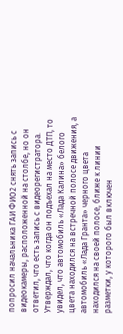попросил начальника ГАИ ФИО2 снять запись с видеокамеры, расположенной на столбе, но он ответил, что есть запись с видеорегистратора. Утверждал, что когда он подъехал на место ДТП, то увидел, что автомобиль «Лада Калина» белого цвета находился на встречной полосе движения, а автомобиль «Лада Гранта» черного цвета находился на своей полосе, ближе к линии разметки, у которого был включен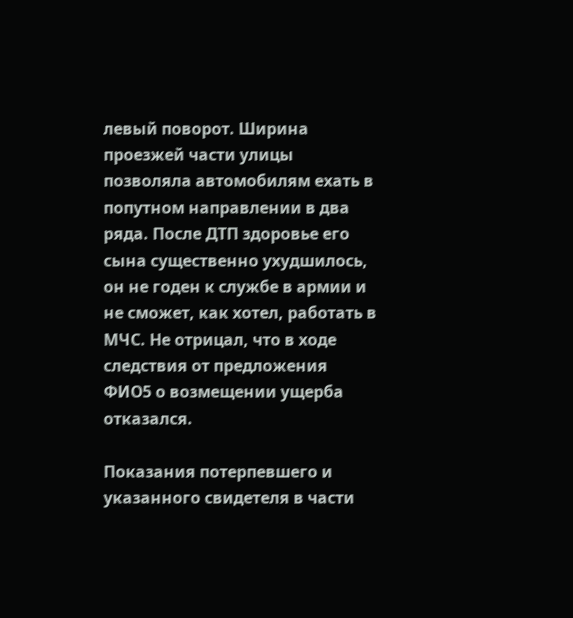левый поворот. Ширина проезжей части улицы позволяла автомобилям ехать в попутном направлении в два ряда. После ДТП здоровье его сына существенно ухудшилось, он не годен к службе в армии и не сможет, как хотел, работать в МЧС. Не отрицал, что в ходе следствия от предложения ФИО5 о возмещении ущерба отказался.

Показания потерпевшего и указанного свидетеля в части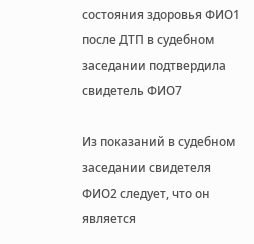состояния здоровья ФИО1 после ДТП в судебном заседании подтвердила свидетель ФИО7

Из показаний в судебном заседании свидетеля ФИО2 следует, что он является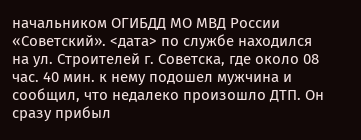начальником ОГИБДД МО МВД России «Советский». <дата> по службе находился на ул. Строителей г. Советска, где около 08 час. 40 мин. к нему подошел мужчина и сообщил, что недалеко произошло ДТП. Он сразу прибыл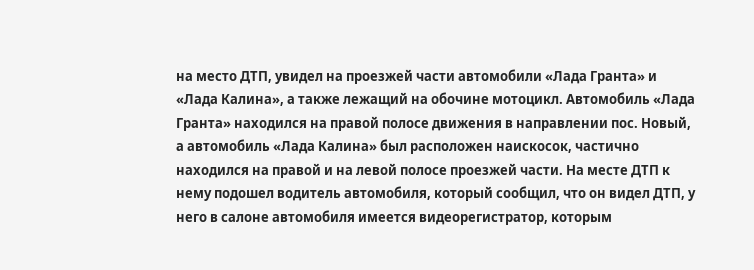на место ДТП, увидел на проезжей части автомобили «Лада Гранта» и «Лада Калина», а также лежащий на обочине мотоцикл. Автомобиль «Лада Гранта» находился на правой полосе движения в направлении пос. Новый, а автомобиль «Лада Калина» был расположен наискосок, частично находился на правой и на левой полосе проезжей части. На месте ДТП к нему подошел водитель автомобиля, который сообщил, что он видел ДТП, у него в салоне автомобиля имеется видеорегистратор, которым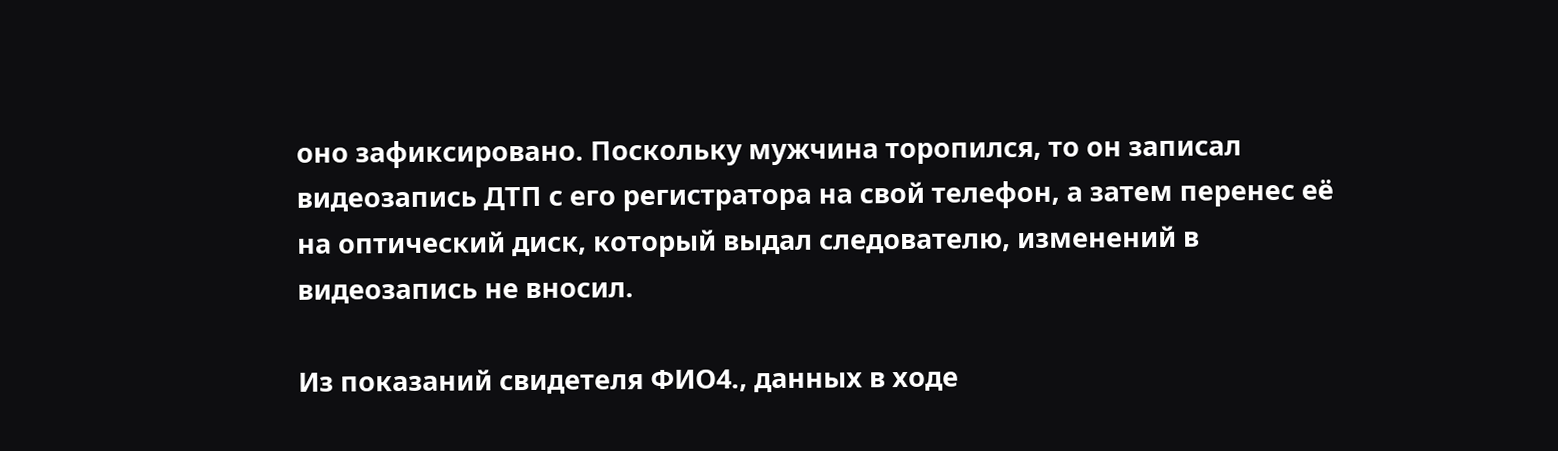оно зафиксировано. Поскольку мужчина торопился, то он записал видеозапись ДТП с его регистратора на свой телефон, а затем перенес её на оптический диск, который выдал следователю, изменений в видеозапись не вносил.

Из показаний свидетеля ФИО4., данных в ходе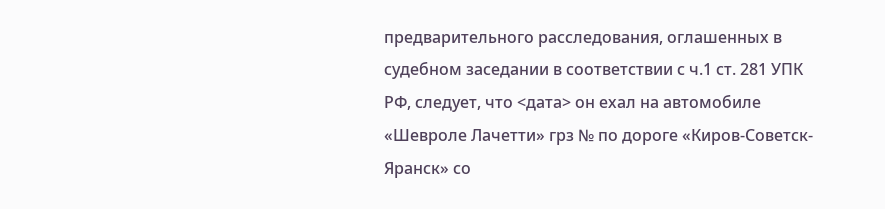предварительного расследования, оглашенных в судебном заседании в соответствии с ч.1 ст. 281 УПК РФ, следует, что <дата> он ехал на автомобиле «Шевроле Лачетти» грз № по дороге «Киров-Советск-Яранск» со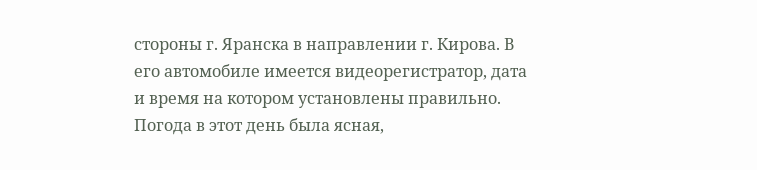стороны г. Яранска в направлении г. Кирова. В его автомобиле имеется видеорегистратор, дата и время на котором установлены правильно. Погода в этот день была ясная,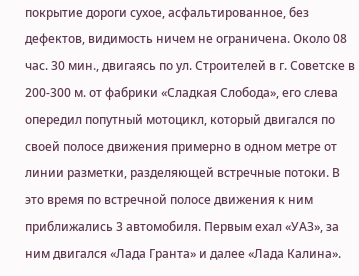покрытие дороги сухое, асфальтированное, без дефектов, видимость ничем не ограничена. Около 08 час. 30 мин., двигаясь по ул. Строителей в г. Советске в 200-300 м. от фабрики «Сладкая Слобода», его слева опередил попутный мотоцикл, который двигался по своей полосе движения примерно в одном метре от линии разметки, разделяющей встречные потоки. В это время по встречной полосе движения к ним приближались 3 автомобиля. Первым ехал «УАЗ», за ним двигался «Лада Гранта» и далее «Лада Калина».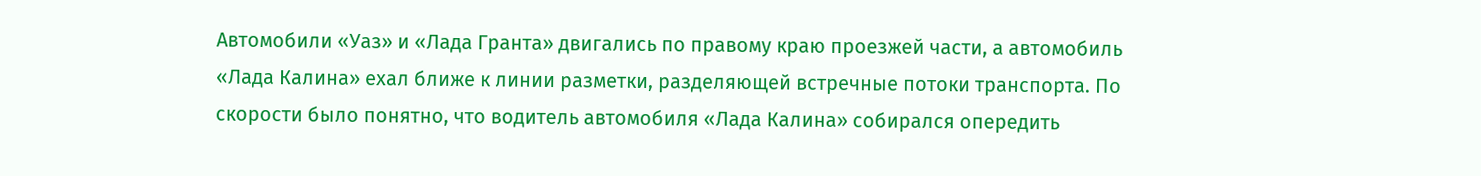Автомобили «Уаз» и «Лада Гранта» двигались по правому краю проезжей части, а автомобиль «Лада Калина» ехал ближе к линии разметки, разделяющей встречные потоки транспорта. По скорости было понятно, что водитель автомобиля «Лада Калина» собирался опередить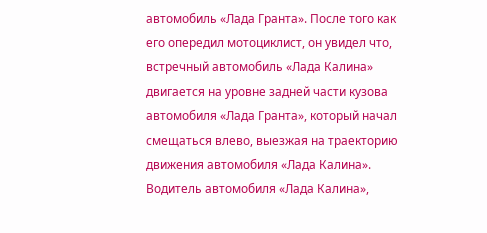автомобиль «Лада Гранта». После того как его опередил мотоциклист, он увидел что, встречный автомобиль «Лада Калина» двигается на уровне задней части кузова автомобиля «Лада Гранта», который начал смещаться влево, выезжая на траекторию движения автомобиля «Лада Калина». Водитель автомобиля «Лада Калина»,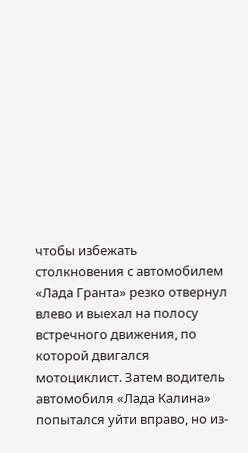чтобы избежать столкновения с автомобилем «Лада Гранта» резко отвернул влево и выехал на полосу встречного движения, по которой двигался мотоциклист. Затем водитель автомобиля «Лада Калина» попытался уйти вправо, но из-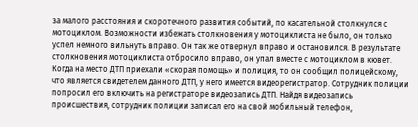за малого расстояния и скоротечного развития событий, по касательной столкнулся с мотоциклом. Возможности избежать столкновения у мотоциклиста не было, он только успел немного вильнуть вправо. Он так же отвернул вправо и остановился. В результате столкновения мотоциклиста отбросило вправо, он упал вместе с мотоциклом в кювет. Когда на место ДТП приехали «скорая помощь» и полиция, то он сообщил полицейскому, что является свидетелем данного ДТП, у него имеется видеорегистратор. Сотрудник полиции попросил его включить на регистраторе видеозапись ДТП. Найдя видеозапись происшествия, сотрудник полиции записал его на свой мобильный телефон,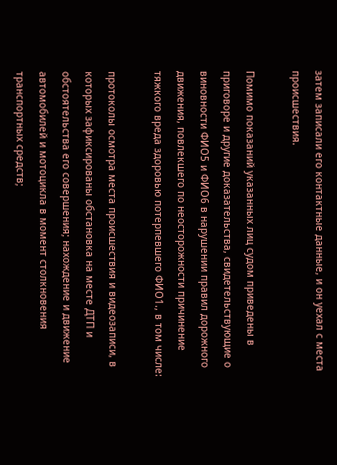затем записали его контактные данные, и он уехал с места происшествия.

Помимо показаний указанных лиц судом приведены в приговоре и другие доказательства, свидетельствующие о виновности ФИО5 и ФИО6 в нарушении правил дорожного движения, повлекшего по неосторожности причинение тяжкого вреда здоровью потерпевшего ФИО1., в том числе:

протоколы осмотра места происшествия и видеозаписи, в которых зафиксированы обстановка на месте ДТП и обстоятельства его совершения; нахождение и движение автомобилей и мотоцикла в момент столкновения транспортных средств;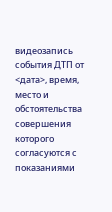видеозапись события ДТП от <дата>, время, место и обстоятельства совершения которого согласуются с показаниями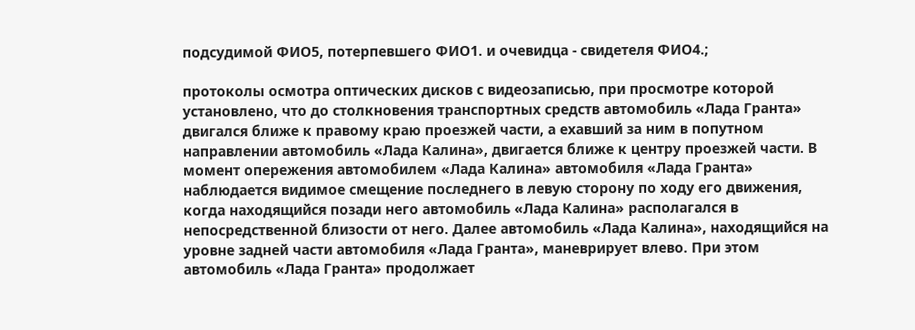подсудимой ФИО5, потерпевшего ФИО1. и очевидца - свидетеля ФИО4.;

протоколы осмотра оптических дисков с видеозаписью, при просмотре которой установлено, что до столкновения транспортных средств автомобиль «Лада Гранта» двигался ближе к правому краю проезжей части, а ехавший за ним в попутном направлении автомобиль «Лада Калина», двигается ближе к центру проезжей части. В момент опережения автомобилем «Лада Калина» автомобиля «Лада Гранта» наблюдается видимое смещение последнего в левую сторону по ходу его движения, когда находящийся позади него автомобиль «Лада Калина» располагался в непосредственной близости от него. Далее автомобиль «Лада Калина», находящийся на уровне задней части автомобиля «Лада Гранта», маневрирует влево. При этом автомобиль «Лада Гранта» продолжает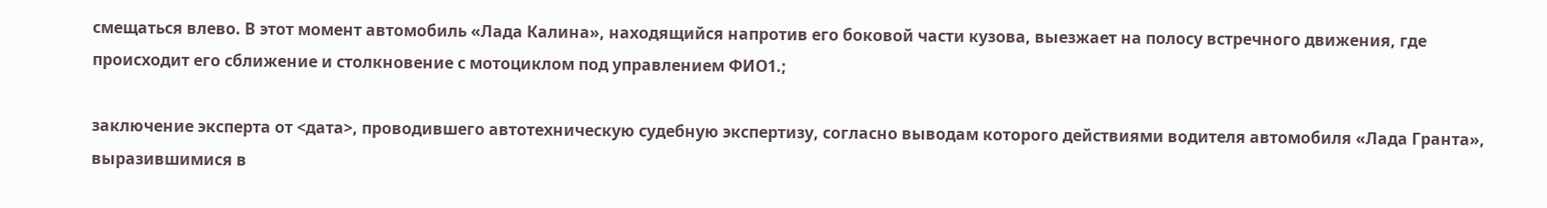смещаться влево. В этот момент автомобиль «Лада Калина», находящийся напротив его боковой части кузова, выезжает на полосу встречного движения, где происходит его сближение и столкновение с мотоциклом под управлением ФИО1.;

заключение эксперта от <дата>, проводившего автотехническую судебную экспертизу, согласно выводам которого действиями водителя автомобиля «Лада Гранта», выразившимися в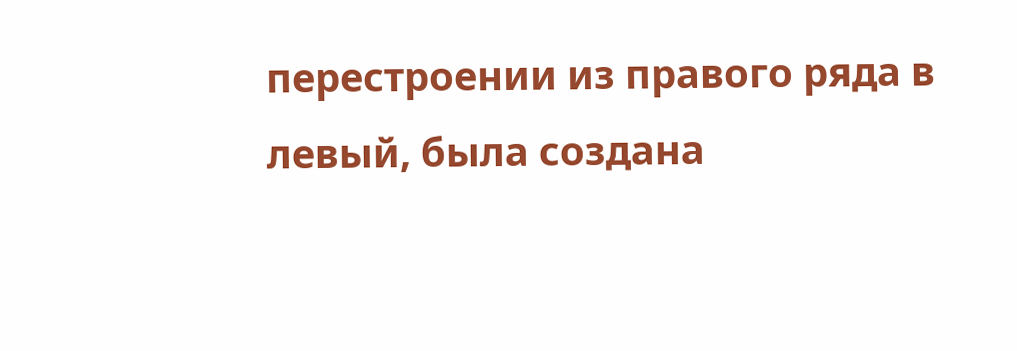перестроении из правого ряда в левый, была создана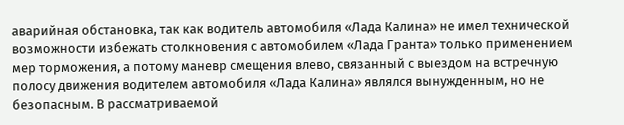аварийная обстановка, так как водитель автомобиля «Лада Калина» не имел технической возможности избежать столкновения с автомобилем «Лада Гранта» только применением мер торможения, а потому маневр смещения влево, связанный с выездом на встречную полосу движения водителем автомобиля «Лада Калина» являлся вынужденным, но не безопасным. В рассматриваемой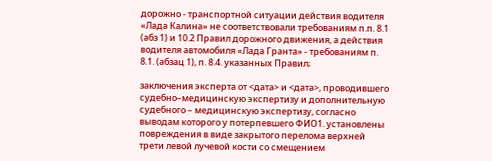дорожно - транспортной ситуации действия водителя «Лада Калина» не соответствовали требованиям п.п. 8.1 (абз 1) и 10.2 Правил дорожного движения, а действия водителя автомобиля «Лада Гранта» - требованиям п. 8.1. (абзац 1), п. 8.4. указанных Правил;

заключения эксперта от <дата> и <дата>, проводившего судебно–медицинскую экспертизу и дополнительную судебного – медицинскую экспертизу, согласно выводам которого у потерпевшего ФИО1. установлены повреждения в виде закрытого перелома верхней трети левой лучевой кости со смещением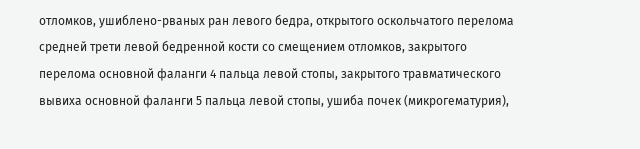отломков, ушиблено-рваных ран левого бедра, открытого оскольчатого перелома средней трети левой бедренной кости со смещением отломков, закрытого перелома основной фаланги 4 пальца левой стопы, закрытого травматического вывиха основной фаланги 5 пальца левой стопы, ушиба почек (микрогематурия),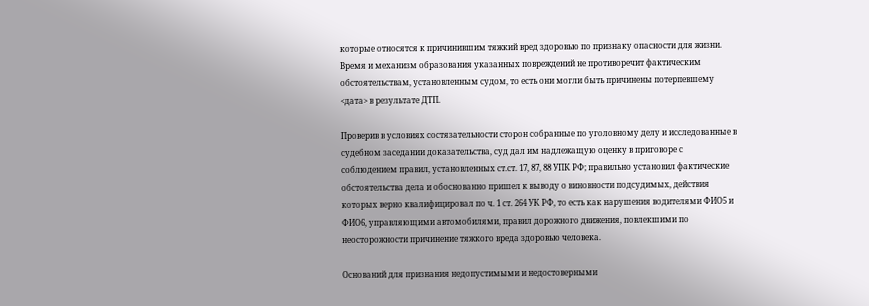которые относятся к причинившим тяжкий вред здоровью по признаку опасности для жизни. Время и механизм образования указанных повреждений не противоречит фактическим обстоятельствам, установленным судом, то есть они могли быть причинены потерпевшему <дата> в результате ДТП.

Проверив в условиях состязательности сторон собранные по уголовному делу и исследованные в судебном заседании доказательства, суд дал им надлежащую оценку в приговоре с соблюдением правил, установленных ст.ст. 17, 87, 88 УПК РФ; правильно установил фактические обстоятельства дела и обоснованно пришел к выводу о виновности подсудимых, действия которых верно квалифицировал по ч. 1 ст. 264 УК РФ, то есть как нарушения водителями ФИО5 и ФИО6, управляющими автомобилями, правил дорожного движения, повлекшими по неосторожности причинение тяжкого вреда здоровью человека.

Оснований для признания недопустимыми и недостоверными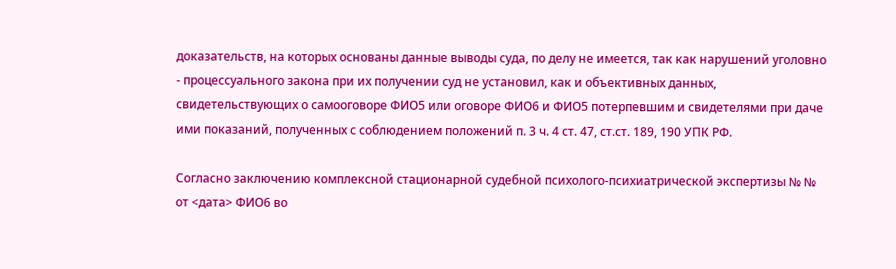доказательств, на которых основаны данные выводы суда, по делу не имеется, так как нарушений уголовно - процессуального закона при их получении суд не установил, как и объективных данных, свидетельствующих о самооговоре ФИО5 или оговоре ФИО6 и ФИО5 потерпевшим и свидетелями при даче ими показаний, полученных с соблюдением положений п. 3 ч. 4 ст. 47, ст.ст. 189, 190 УПК РФ.

Согласно заключению комплексной стационарной судебной психолого-психиатрической экспертизы № № от <дата> ФИО6 во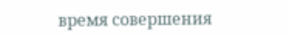время совершения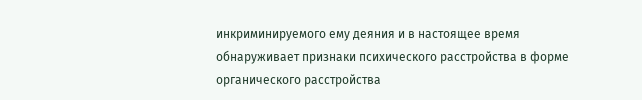инкриминируемого ему деяния и в настоящее время обнаруживает признаки психического расстройства в форме органического расстройства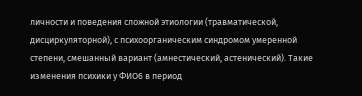личности и поведения сложной этиологии (травматической, дисциркуляторной), с психоорганическим синдромом умеренной степени, смешанный вариант (амнестический, астенический). Такие изменения психики у ФИО6 в период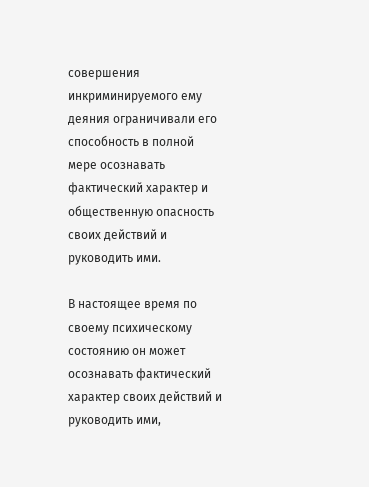совершения инкриминируемого ему деяния ограничивали его способность в полной мере осознавать фактический характер и общественную опасность своих действий и руководить ими.

В настоящее время по своему психическому состоянию он может осознавать фактический характер своих действий и руководить ими,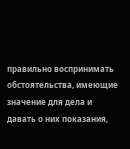правильно воспринимать обстоятельства, имеющие значение для дела и давать о них показания,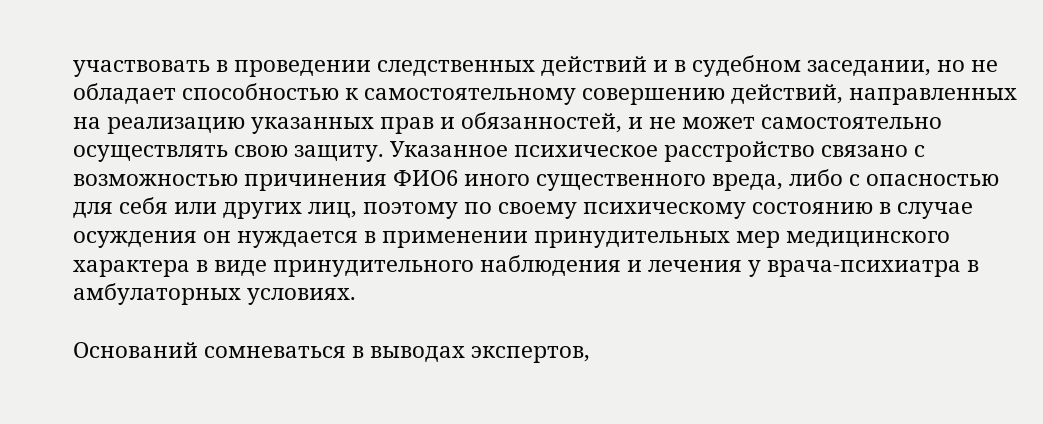участвовать в проведении следственных действий и в судебном заседании, но не обладает способностью к самостоятельному совершению действий, направленных на реализацию указанных прав и обязанностей, и не может самостоятельно осуществлять свою защиту. Указанное психическое расстройство связано с возможностью причинения ФИО6 иного существенного вреда, либо с опасностью для себя или других лиц, поэтому по своему психическому состоянию в случае осуждения он нуждается в применении принудительных мер медицинского характера в виде принудительного наблюдения и лечения у врача-психиатра в амбулаторных условиях.

Оснований сомневаться в выводах экспертов,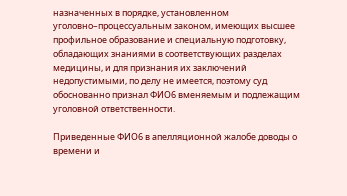назначенных в порядке, установленном уголовно–процессуальным законом, имеющих высшее профильное образование и специальную подготовку, обладающих знаниями в соответствующих разделах медицины, и для признания их заключений недопустимыми, по делу не имеется, поэтому суд обоснованно признал ФИО6 вменяемым и подлежащим уголовной ответственности.

Приведенные ФИО6 в апелляционной жалобе доводы о времени и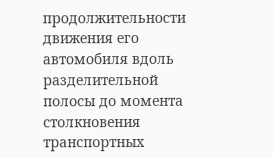продолжительности движения его автомобиля вдоль разделительной полосы до момента столкновения транспортных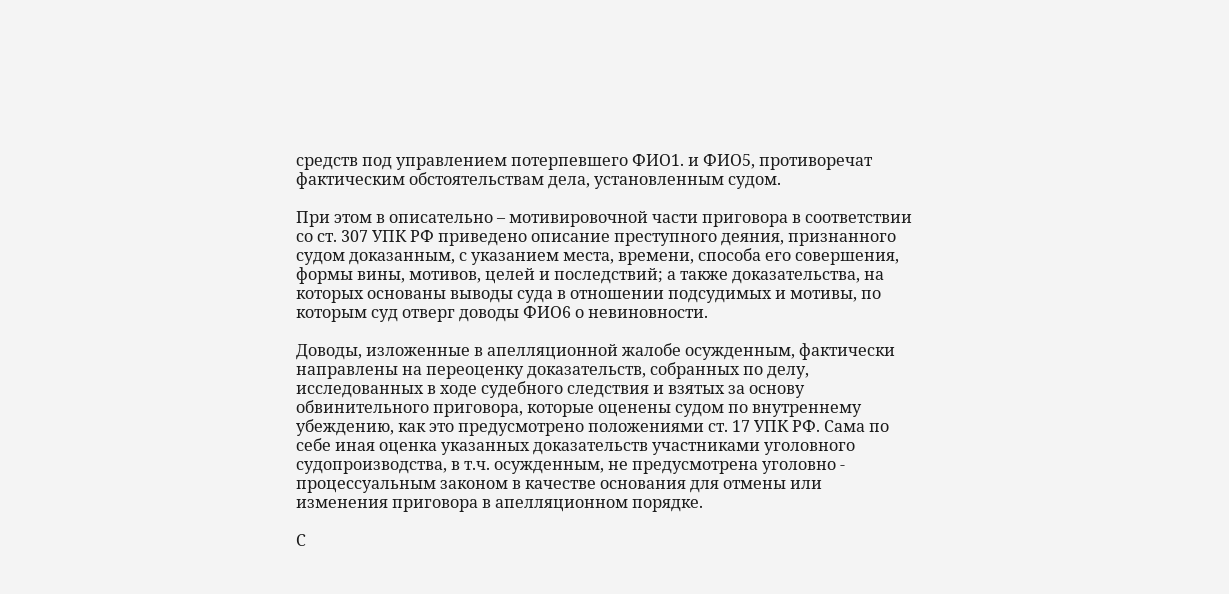средств под управлением потерпевшего ФИО1. и ФИО5, противоречат фактическим обстоятельствам дела, установленным судом.

При этом в описательно – мотивировочной части приговора в соответствии со ст. 307 УПК РФ приведено описание преступного деяния, признанного судом доказанным, с указанием места, времени, способа его совершения, формы вины, мотивов, целей и последствий; а также доказательства, на которых основаны выводы суда в отношении подсудимых и мотивы, по которым суд отверг доводы ФИО6 о невиновности.

Доводы, изложенные в апелляционной жалобе осужденным, фактически направлены на переоценку доказательств, собранных по делу, исследованных в ходе судебного следствия и взятых за основу обвинительного приговора, которые оценены судом по внутреннему убеждению, как это предусмотрено положениями ст. 17 УПК РФ. Сама по себе иная оценка указанных доказательств участниками уголовного судопроизводства, в т.ч. осужденным, не предусмотрена уголовно - процессуальным законом в качестве основания для отмены или изменения приговора в апелляционном порядке.

С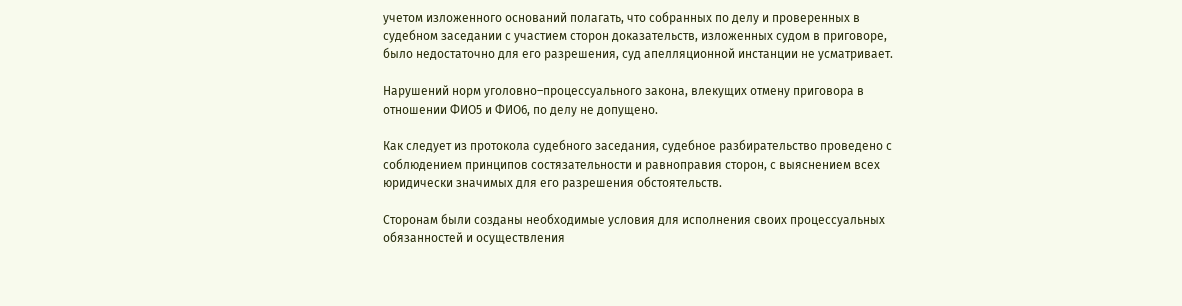учетом изложенного оснований полагать, что собранных по делу и проверенных в судебном заседании с участием сторон доказательств, изложенных судом в приговоре, было недостаточно для его разрешения, суд апелляционной инстанции не усматривает.

Нарушений норм уголовно–процессуального закона, влекущих отмену приговора в отношении ФИО5 и ФИО6, по делу не допущено.

Как следует из протокола судебного заседания, судебное разбирательство проведено с соблюдением принципов состязательности и равноправия сторон, с выяснением всех юридически значимых для его разрешения обстоятельств.

Сторонам были созданы необходимые условия для исполнения своих процессуальных обязанностей и осуществления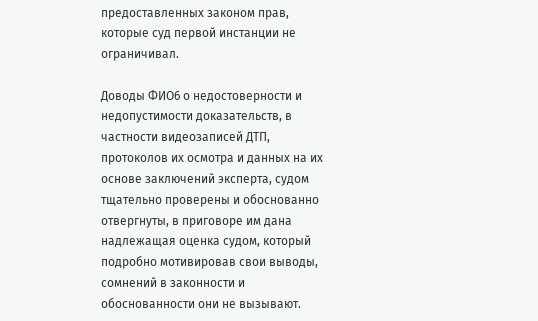предоставленных законом прав, которые суд первой инстанции не ограничивал.

Доводы ФИО6 о недостоверности и недопустимости доказательств, в частности видеозаписей ДТП, протоколов их осмотра и данных на их основе заключений эксперта, судом тщательно проверены и обоснованно отвергнуты, в приговоре им дана надлежащая оценка судом, который подробно мотивировав свои выводы, сомнений в законности и обоснованности они не вызывают.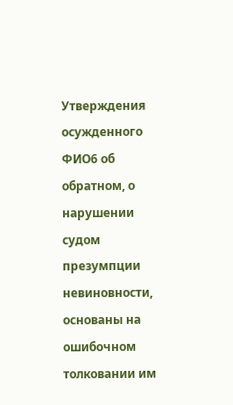Утверждения осужденного ФИО6 об обратном, о нарушении судом презумпции невиновности, основаны на ошибочном толковании им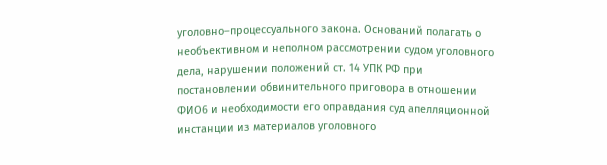уголовно–процессуального закона. Оснований полагать о необъективном и неполном рассмотрении судом уголовного дела, нарушении положений ст. 14 УПК РФ при постановлении обвинительного приговора в отношении ФИО6 и необходимости его оправдания суд апелляционной инстанции из материалов уголовного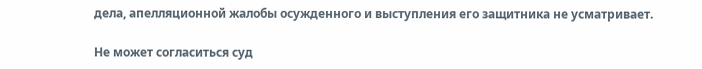дела, апелляционной жалобы осужденного и выступления его защитника не усматривает.

Не может согласиться суд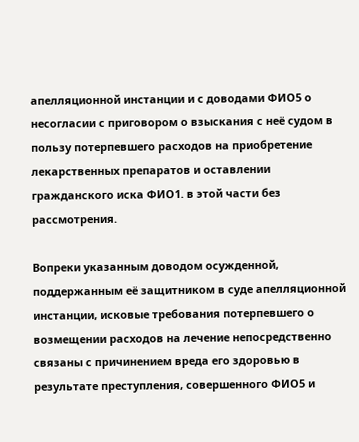апелляционной инстанции и с доводами ФИО5 о несогласии с приговором о взыскания с неё судом в пользу потерпевшего расходов на приобретение лекарственных препаратов и оставлении гражданского иска ФИО1. в этой части без рассмотрения.

Вопреки указанным доводом осужденной, поддержанным её защитником в суде апелляционной инстанции, исковые требования потерпевшего о возмещении расходов на лечение непосредственно связаны с причинением вреда его здоровью в результате преступления, совершенного ФИО5 и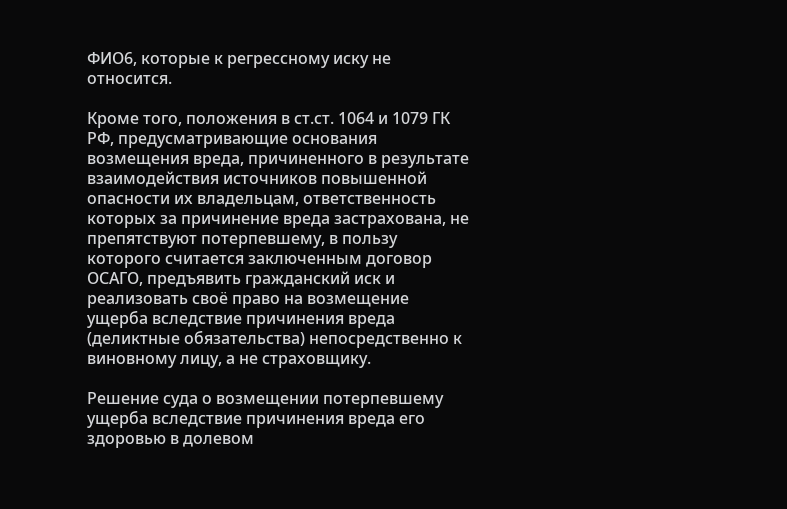ФИО6, которые к регрессному иску не относится.

Кроме того, положения в ст.ст. 1064 и 1079 ГК РФ, предусматривающие основания возмещения вреда, причиненного в результате взаимодействия источников повышенной опасности их владельцам, ответственность которых за причинение вреда застрахована, не препятствуют потерпевшему, в пользу которого считается заключенным договор ОСАГО, предъявить гражданский иск и реализовать своё право на возмещение ущерба вследствие причинения вреда (деликтные обязательства) непосредственно к виновному лицу, а не страховщику.

Решение суда о возмещении потерпевшему ущерба вследствие причинения вреда его здоровью в долевом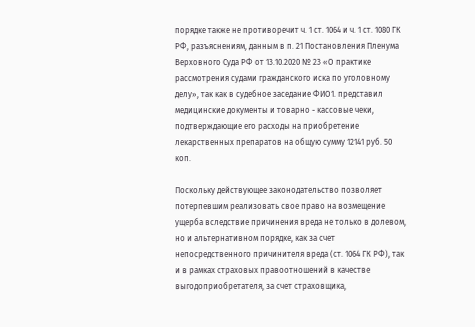порядке также не противоречит ч. 1 ст. 1064 и ч. 1 ст. 1080 ГК РФ, разъяснениям, данным в п. 21 Постановления Пленума Верховного Суда РФ от 13.10.2020 № 23 «О практике рассмотрения судами гражданского иска по уголовному делу», так как в судебное заседание ФИО1. представил медицинские документы и товарно - кассовые чеки, подтверждающие его расходы на приобретение лекарственных препаратов на общую сумму 12141 руб. 50 коп.

Поскольку действующее законодательство позволяет потерпевшим реализовать свое право на возмещение ущерба вследствие причинения вреда не только в долевом, но и альтернативном порядке, как за счет непосредственного причинителя вреда (ст. 1064 ГК РФ), так и в рамках страховых правоотношений в качестве выгодоприобретателя, за счет страховщика,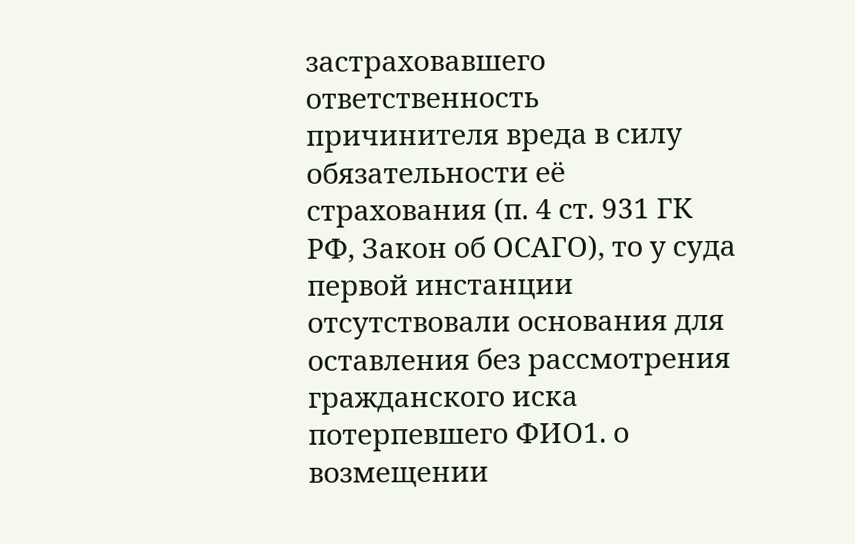застраховавшего ответственность причинителя вреда в силу обязательности её страхования (п. 4 ст. 931 ГК РФ, Закон об ОСАГО), то у суда первой инстанции отсутствовали основания для оставления без рассмотрения гражданского иска потерпевшего ФИО1. о возмещении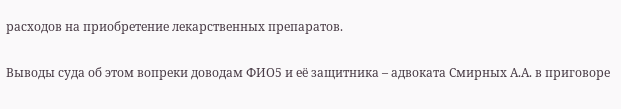расходов на приобретение лекарственных препаратов.

Выводы суда об этом вопреки доводам ФИО5 и её защитника – адвоката Смирных А.А. в приговоре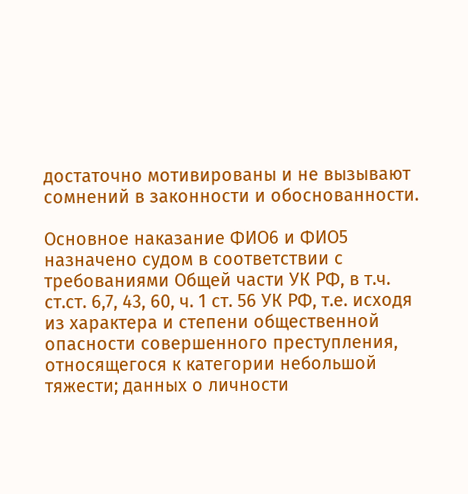достаточно мотивированы и не вызывают сомнений в законности и обоснованности.

Основное наказание ФИО6 и ФИО5 назначено судом в соответствии с требованиями Общей части УК РФ, в т.ч. ст.ст. 6,7, 43, 60, ч. 1 ст. 56 УК РФ, т.е. исходя из характера и степени общественной опасности совершенного преступления, относящегося к категории небольшой тяжести; данных о личности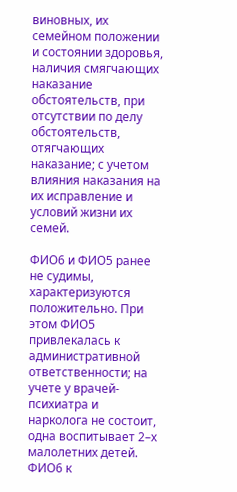виновных, их семейном положении и состоянии здоровья, наличия смягчающих наказание обстоятельств, при отсутствии по делу обстоятельств, отягчающих наказание; с учетом влияния наказания на их исправление и условий жизни их семей.

ФИО6 и ФИО5 ранее не судимы, характеризуются положительно. При этом ФИО5 привлекалась к административной ответственности; на учете у врачей-психиатра и нарколога не состоит, одна воспитывает 2–х малолетних детей. ФИО6 к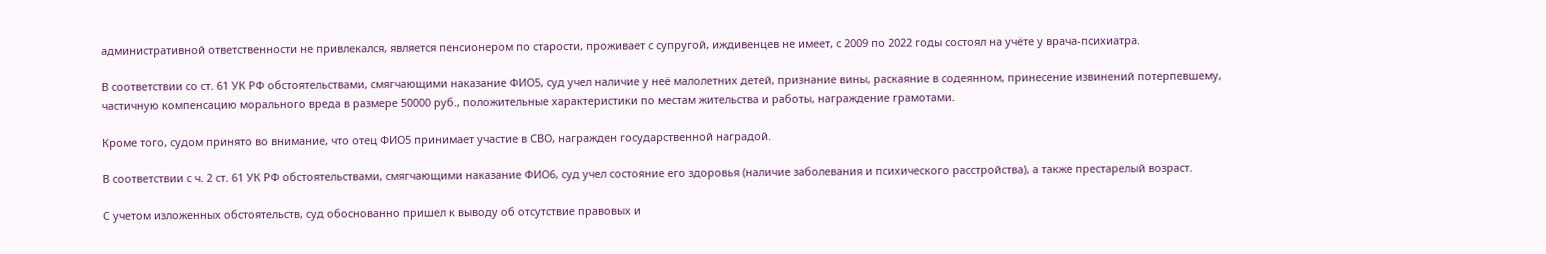административной ответственности не привлекался, является пенсионером по старости, проживает с супругой, иждивенцев не имеет, с 2009 по 2022 годы состоял на учёте у врача-психиатра.

В соответствии со ст. 61 УК РФ обстоятельствами, смягчающими наказание ФИО5, суд учел наличие у неё малолетних детей, признание вины, раскаяние в содеянном, принесение извинений потерпевшему, частичную компенсацию морального вреда в размере 50000 руб., положительные характеристики по местам жительства и работы, награждение грамотами.

Кроме того, судом принято во внимание, что отец ФИО5 принимает участие в СВО, награжден государственной наградой.

В соответствии с ч. 2 ст. 61 УК РФ обстоятельствами, смягчающими наказание ФИО6, суд учел состояние его здоровья (наличие заболевания и психического расстройства), а также престарелый возраст.

С учетом изложенных обстоятельств, суд обоснованно пришел к выводу об отсутствие правовых и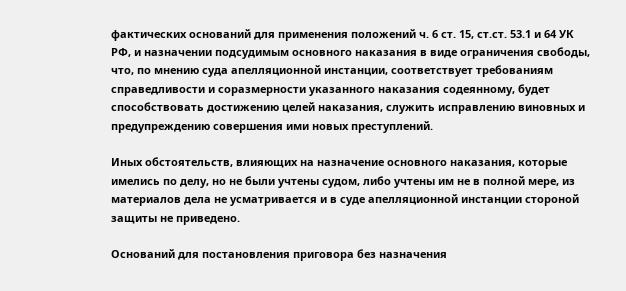фактических оснований для применения положений ч. 6 ст. 15, ст.ст. 53.1 и 64 УК РФ, и назначении подсудимым основного наказания в виде ограничения свободы, что, по мнению суда апелляционной инстанции, соответствует требованиям справедливости и соразмерности указанного наказания содеянному, будет способствовать достижению целей наказания, служить исправлению виновных и предупреждению совершения ими новых преступлений.

Иных обстоятельств, влияющих на назначение основного наказания, которые имелись по делу, но не были учтены судом, либо учтены им не в полной мере, из материалов дела не усматривается и в суде апелляционной инстанции стороной защиты не приведено.

Оснований для постановления приговора без назначения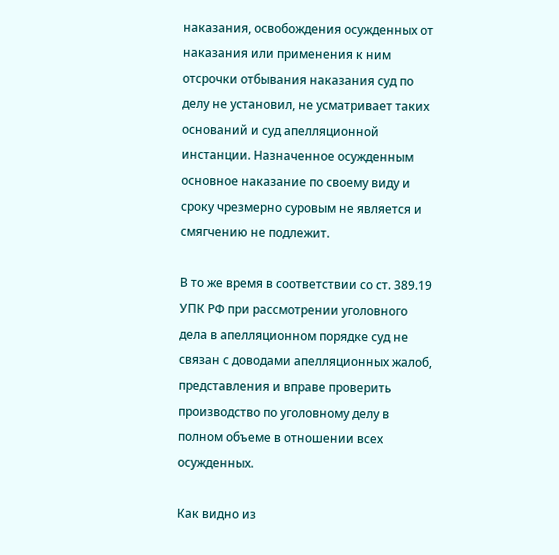наказания, освобождения осужденных от наказания или применения к ним отсрочки отбывания наказания суд по делу не установил, не усматривает таких оснований и суд апелляционной инстанции. Назначенное осужденным основное наказание по своему виду и сроку чрезмерно суровым не является и смягчению не подлежит.

В то же время в соответствии со ст. 389.19 УПК РФ при рассмотрении уголовного дела в апелляционном порядке суд не связан с доводами апелляционных жалоб, представления и вправе проверить производство по уголовному делу в полном объеме в отношении всех осужденных.

Как видно из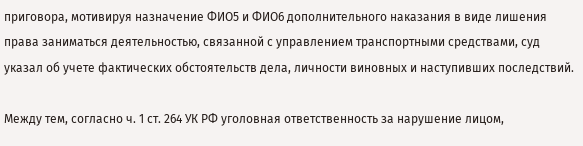приговора, мотивируя назначение ФИО5 и ФИО6 дополнительного наказания в виде лишения права заниматься деятельностью, связанной с управлением транспортными средствами, суд указал об учете фактических обстоятельств дела, личности виновных и наступивших последствий.

Между тем, согласно ч. 1 ст. 264 УК РФ уголовная ответственность за нарушение лицом,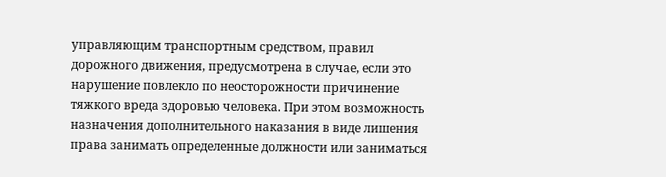управляющим транспортным средством, правил дорожного движения, предусмотрена в случае, если это нарушение повлекло по неосторожности причинение тяжкого вреда здоровью человека. При этом возможность назначения дополнительного наказания в виде лишения права занимать определенные должности или заниматься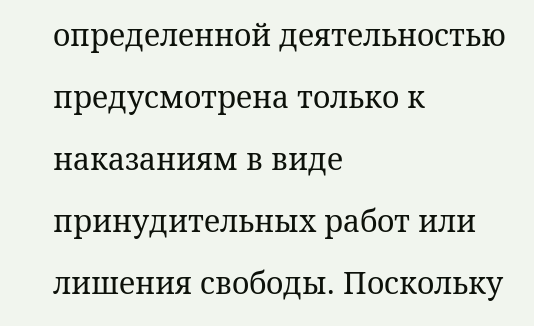определенной деятельностью предусмотрена только к наказаниям в виде принудительных работ или лишения свободы. Поскольку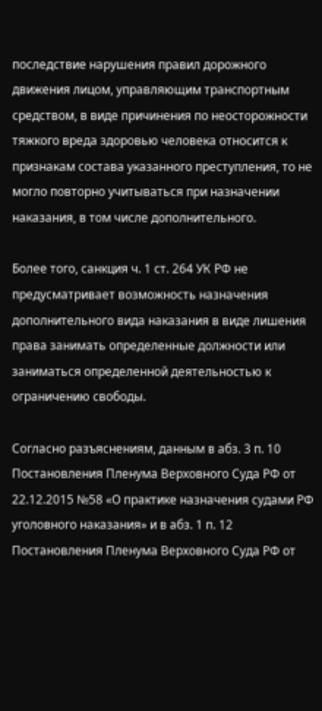последствие нарушения правил дорожного движения лицом, управляющим транспортным средством, в виде причинения по неосторожности тяжкого вреда здоровью человека относится к признакам состава указанного преступления, то не могло повторно учитываться при назначении наказания, в том числе дополнительного.

Более того, санкция ч. 1 ст. 264 УК РФ не предусматривает возможность назначения дополнительного вида наказания в виде лишения права занимать определенные должности или заниматься определенной деятельностью к ограничению свободы.

Согласно разъяснениям, данным в абз. 3 п. 10 Постановления Пленума Верховного Суда РФ от 22.12.2015 №58 «О практике назначения судами РФ уголовного наказания» и в абз. 1 п. 12 Постановления Пленума Верховного Суда РФ от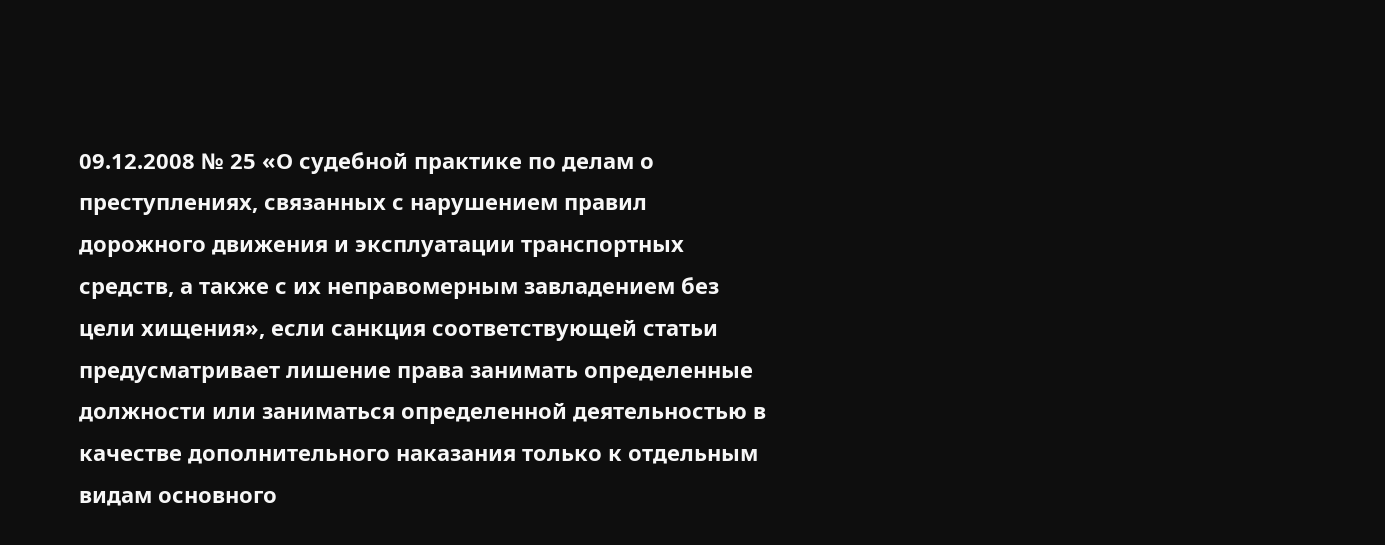09.12.2008 № 25 «О судебной практике по делам о преступлениях, связанных с нарушением правил дорожного движения и эксплуатации транспортных средств, а также с их неправомерным завладением без цели хищения», если санкция соответствующей статьи предусматривает лишение права занимать определенные должности или заниматься определенной деятельностью в качестве дополнительного наказания только к отдельным видам основного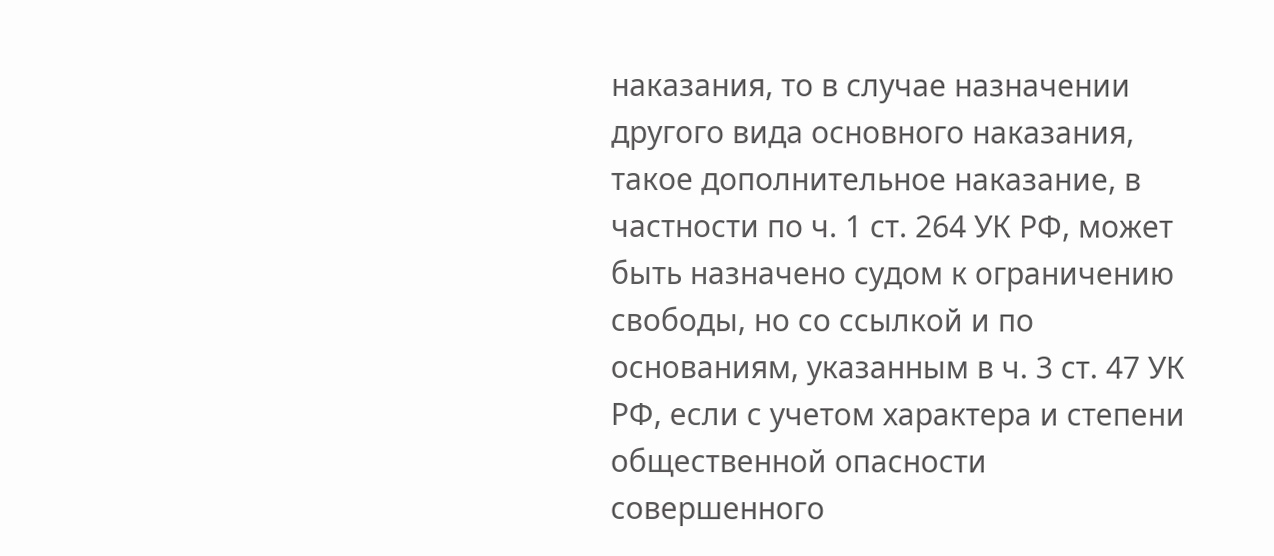наказания, то в случае назначении другого вида основного наказания, такое дополнительное наказание, в частности по ч. 1 ст. 264 УК РФ, может быть назначено судом к ограничению свободы, но со ссылкой и по основаниям, указанным в ч. 3 ст. 47 УК РФ, если с учетом характера и степени общественной опасности совершенного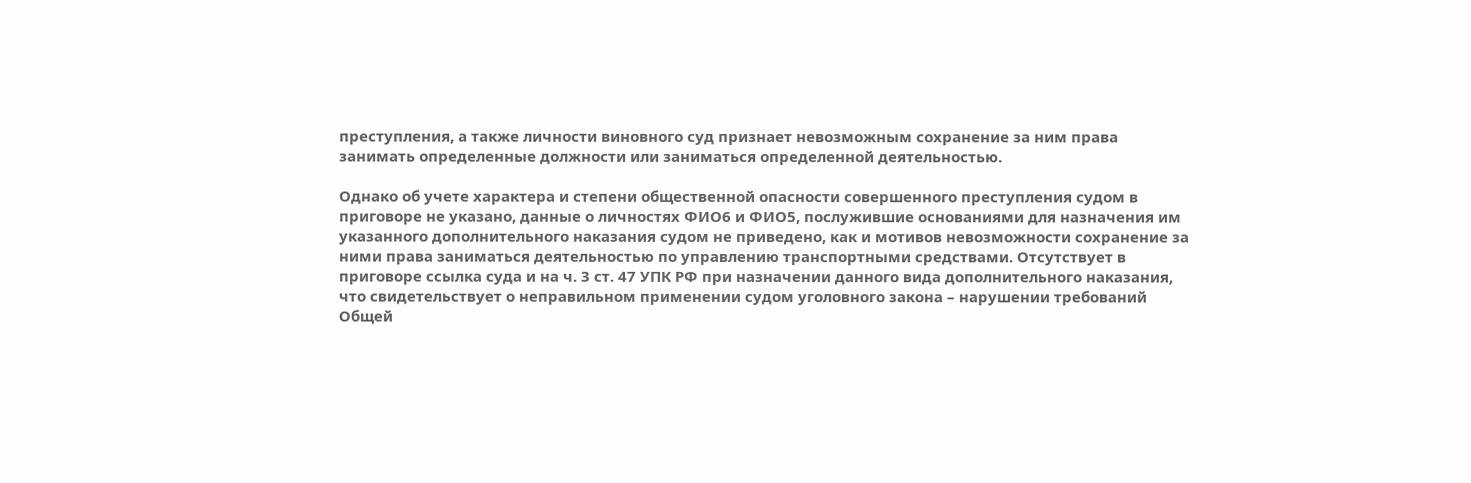преступления, а также личности виновного суд признает невозможным сохранение за ним права занимать определенные должности или заниматься определенной деятельностью.

Однако об учете характера и степени общественной опасности совершенного преступления судом в приговоре не указано, данные о личностях ФИО6 и ФИО5, послужившие основаниями для назначения им указанного дополнительного наказания судом не приведено, как и мотивов невозможности сохранение за ними права заниматься деятельностью по управлению транспортными средствами. Отсутствует в приговоре ссылка суда и на ч. 3 ст. 47 УПК РФ при назначении данного вида дополнительного наказания, что свидетельствует о неправильном применении судом уголовного закона – нарушении требований Общей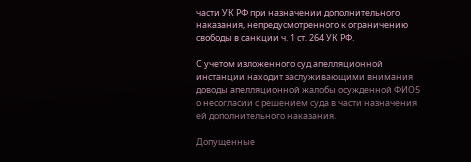части УК РФ при назначении дополнительного наказания, непредусмотренного к ограничению свободы в санкции ч. 1 ст. 264 УК РФ.

С учетом изложенного суд апелляционной инстанции находит заслуживающими внимания доводы апелляционной жалобы осужденной ФИО5 о несогласии с решением суда в части назначения ей дополнительного наказания.

Допущенные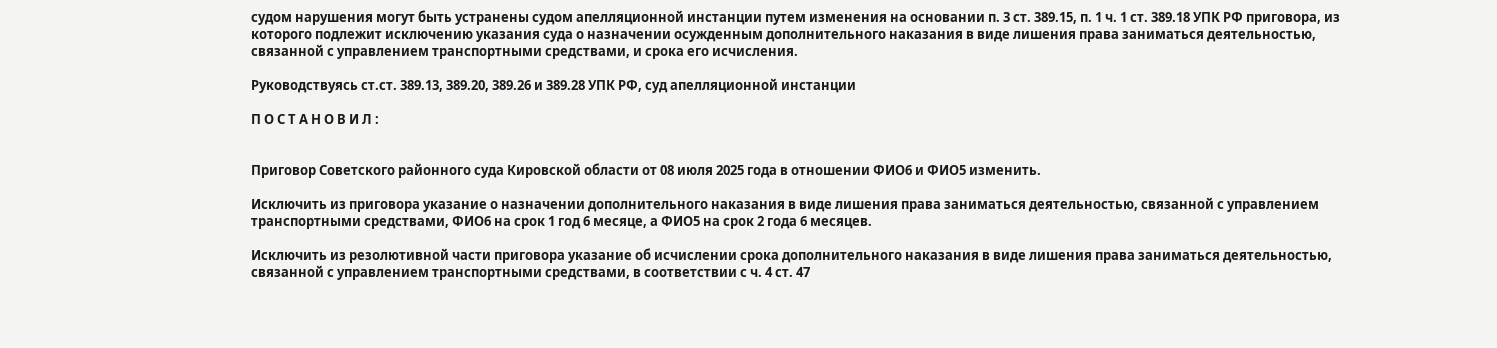судом нарушения могут быть устранены судом апелляционной инстанции путем изменения на основании п. 3 ст. 389.15, п. 1 ч. 1 ст. 389.18 УПК РФ приговора, из которого подлежит исключению указания суда о назначении осужденным дополнительного наказания в виде лишения права заниматься деятельностью, связанной с управлением транспортными средствами, и срока его исчисления.

Руководствуясь ст.ст. 389.13, 389.20, 389.26 и 389.28 УПК РФ, суд апелляционной инстанции

П О С Т А Н О В И Л :


Приговор Советского районного суда Кировской области от 08 июля 2025 года в отношении ФИО6 и ФИО5 изменить.

Исключить из приговора указание о назначении дополнительного наказания в виде лишения права заниматься деятельностью, связанной с управлением транспортными средствами, ФИО6 на срок 1 год 6 месяце, а ФИО5 на срок 2 года 6 месяцев.

Исключить из резолютивной части приговора указание об исчислении срока дополнительного наказания в виде лишения права заниматься деятельностью, связанной с управлением транспортными средствами, в соответствии с ч. 4 ст. 47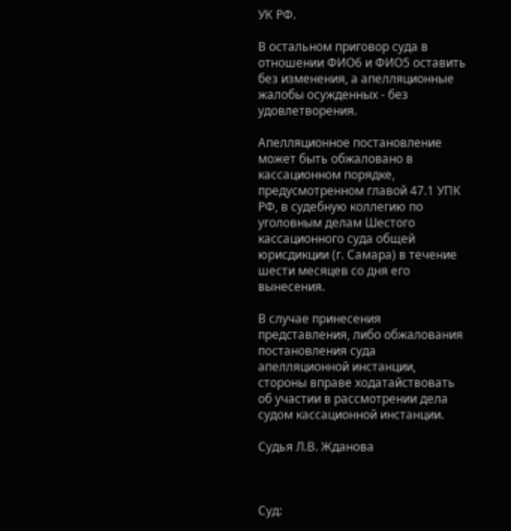УК РФ.

В остальном приговор суда в отношении ФИО6 и ФИО5 оставить без изменения, а апелляционные жалобы осужденных - без удовлетворения.

Апелляционное постановление может быть обжаловано в кассационном порядке, предусмотренном главой 47.1 УПК РФ, в судебную коллегию по уголовным делам Шестого кассационного суда общей юрисдикции (г. Самара) в течение шести месяцев со дня его вынесения.

В случае принесения представления, либо обжалования постановления суда апелляционной инстанции, стороны вправе ходатайствовать об участии в рассмотрении дела судом кассационной инстанции.

Судья Л.В. Жданова



Суд: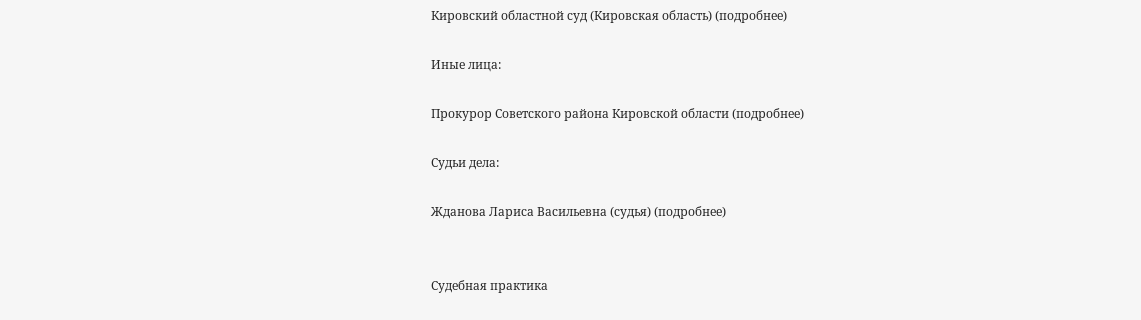Кировский областной суд (Кировская область) (подробнее)

Иные лица:

Прокурор Советского района Кировской области (подробнее)

Судьи дела:

Жданова Лариса Васильевна (судья) (подробнее)


Судебная практика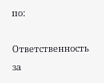по:

Ответственность за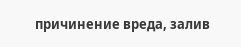причинение вреда, залив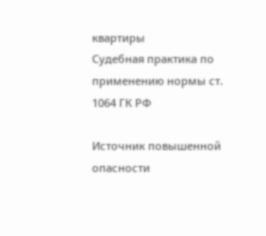квартиры
Судебная практика по применению нормы ст. 1064 ГК РФ

Источник повышенной опасности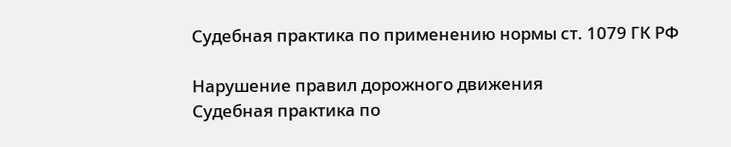Судебная практика по применению нормы ст. 1079 ГК РФ

Нарушение правил дорожного движения
Судебная практика по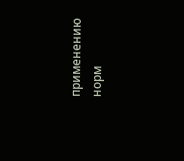применению норм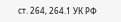ст. 264, 264.1 УК РФ